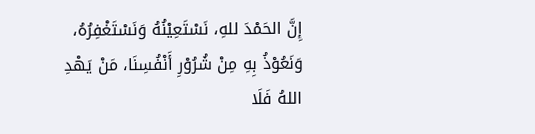إِنَّ الحَمْدَ للهِ، نَسْتَعِيْنُهُ وَنَسْتَغْفِرُهُ، وَنَعُوْذُ بِهِ مِنْ شُرُوْرِ أَنْفُسِنَا، مَنْ يَهْدِ اللهُ فَلَا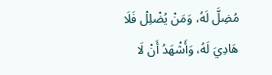مُضِلَّ لَهُ، وَمَنْ يُضْلِلْ فَلَا هَادِيَ لَهُ، وَأَشْهَدُ أَنْ لَا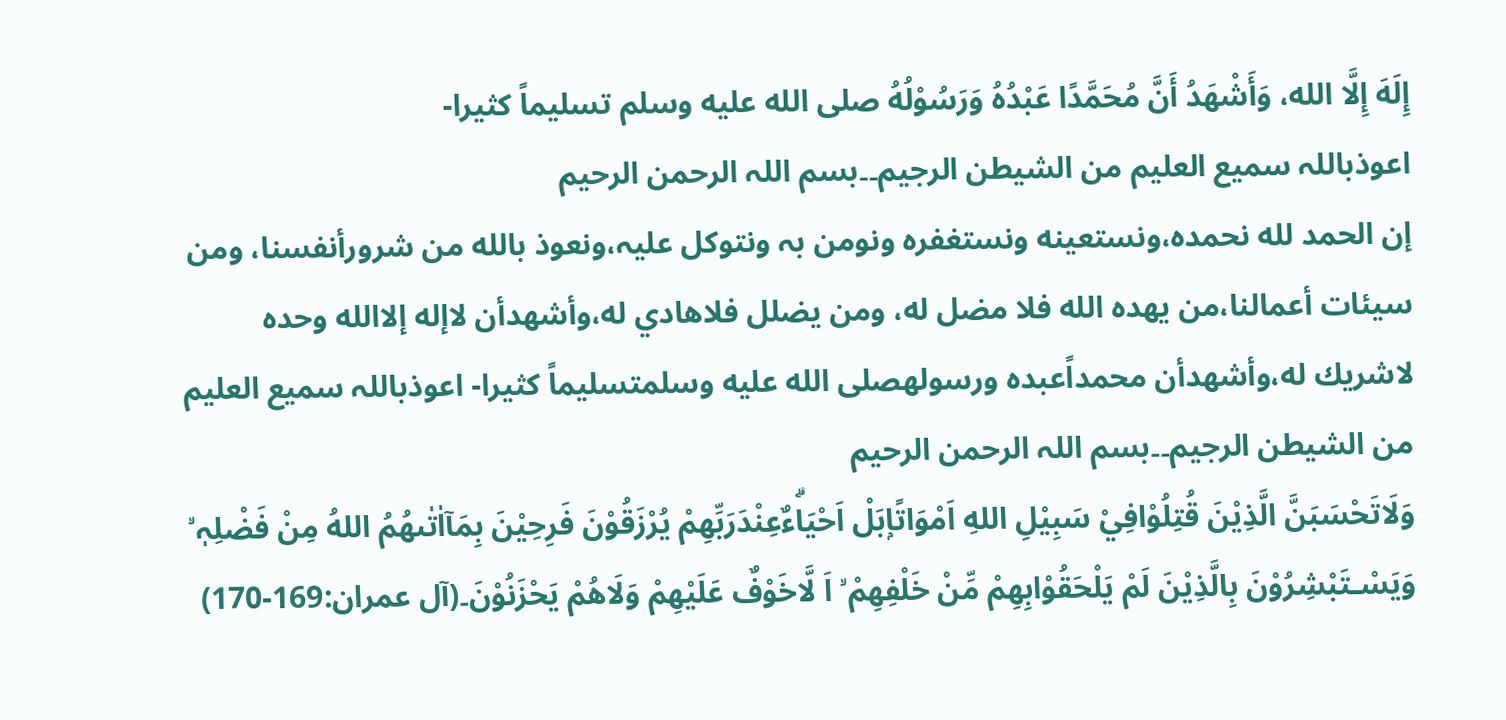إِلَهَ إِلَّا الله، وَأَشْهَدُ أَنَّ مُحَمَّدًا عَبْدُهُ وَرَسُوْلُهُ صلى الله عليه وسلم تسليماً كثيرا-
اعوذباللہ سمیع العلیم من الشیطن الرجیم۔۔بسم اللہ الرحمن الرحیم
إن الحمد لله نحمده،ونستعينه ونستغفرہ ونومن بہ ونتوکل علیہ،ونعوذ بالله من شرورأنفسنا، ومن سيئات أعمالنا،من يهده الله فلا مضل له، ومن يضلل فلاهادي له،وأشهدأن لاإله إلاالله وحده لاشريك له،وأشهدأن محمداًعبده ورسولهصلى الله عليه وسلمتسليماً كثيرا- اعوذباللہ سمیع العلیم من الشیطن الرجیم۔۔بسم اللہ الرحمن الرحیم
وَلَاتَحْسَبَنَّ الَّذِيْنَ قُتِلُوْافِيْ سَبِيْلِ اللهِ اَمْوَاتًاۭبَلْ اَحْيَاۗءٌعِنْدَرَبِّھِمْ يُرْزَقُوْنَ فَرِحِيْنَ بِمَآاٰتٰىھُمُ اللهُ مِنْ فَضْلِہٖ ۙ وَيَسْـتَبْشِرُوْنَ بِالَّذِيْنَ لَمْ يَلْحَقُوْابِھِمْ مِّنْ خَلْفِھِمْ ۙ اَ لَّاخَوْفٌ عَلَيْھِمْ وَلَاھُمْ يَحْزَنُوْنَ۔(آل عمران:169-170)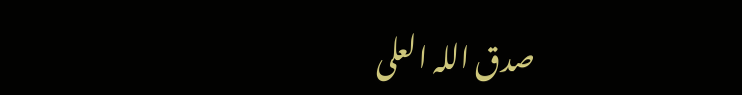صدق اللہ العلی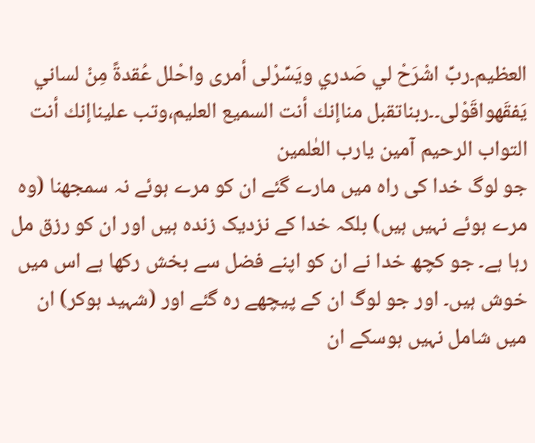العظیم۔ربِّ اشْرَحْ لي صَدري ویَسِّرْلی أمری واحْلل عُقدةً مِنْ لساني یَفقَهواقَوْلی۔۔ربناتقبل مناإنك أنت السميع العليم،وتب عليناإنك أنت التواب الرحيم آمین یارب العٰلمین
جو لوگ خدا کی راہ میں مارے گئے ان کو مرے ہوئے نہ سمجھنا (وہ مرے ہوئے نہیں ہیں) بلکہ خدا کے نزدیک زندہ ہیں اور ان کو رزق مل رہا ہے۔ جو کچھ خدا نے ان کو اپنے فضل سے بخش رکھا ہے اس میں خوش ہیں۔ اور جو لوگ ان کے پیچھے رہ گئے اور (شہید ہوکر) ان میں شامل نہیں ہوسکے ان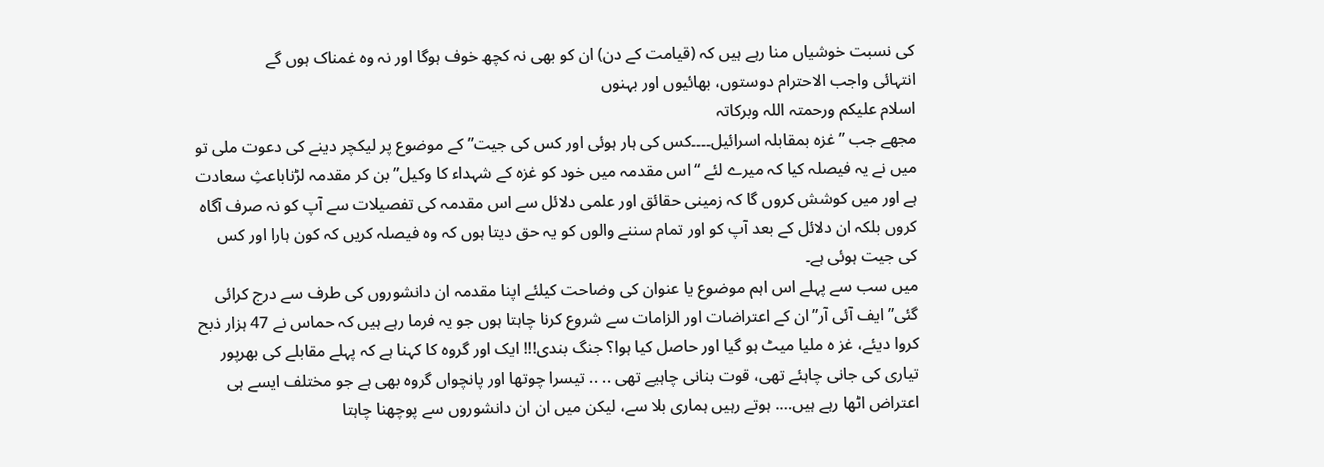کی نسبت خوشیاں منا رہے ہیں کہ (قیامت کے دن) ان کو بھی نہ کچھ خوف ہوگا اور نہ وہ غمناک ہوں گے
انتہائی واجب الاحترام دوستوں، بھائیوں اور بہنوں
اسلام علیکم ورحمتہ اللہ وبرکاتہ
مجھے جب ” غزہ بمقابلہ اسرائیل۔۔۔۔کس کی ہار ہوئی اور کس کی جیت” کے موضوع پر لیکچر دینے کی دعوت ملی تو میں نے یہ فیصلہ کیا کہ میرے لئے “اس مقدمہ میں خود کو غزہ کے شہداء کا وکیل”بن کر مقدمہ لڑناباعثِ سعادت ہے اور میں کوشش کروں گا کہ زمینی حقائق اور علمی دلائل سے اس مقدمہ کی تفصیلات سے آپ کو نہ صرف آگاہ کروں بلکہ ان دلائل کے بعد آپ کو اور تمام سننے والوں کو یہ حق دیتا ہوں کہ وہ فیصلہ کریں کہ کون ہارا اور کس کی جیت ہوئی ہے۔
میں سب سے پہلے اس اہم موضوع یا عنوان کی وضاحت کیلئے اپنا مقدمہ ان دانشوروں کی طرف سے درج کرائی گئی”ایف آئی آر”ان کے اعتراضات اور الزامات سے شروع کرنا چاہتا ہوں جو یہ فرما رہے ہیں کہ حماس نے 47 ہزار ذبح کروا دیئے، غز ہ ملیا میٹ ہو گیا اور حاصل کیا ہوا؟ جنگ بندی!!! ایک اور گروہ کا کہنا ہے کہ پہلے مقابلے کی بھرپور تیاری کی جانی چاہئے تھی، قوت بنانی چاہیے تھی .. .. تیسرا چوتھا اور پانچواں گروہ بھی ہے جو مختلف ایسے ہی اعتراض اٹھا رہے ہیں…. ہوتے رہیں ہماری بلا سے، لیکن میں ان ان دانشوروں سے پوچھنا چاہتا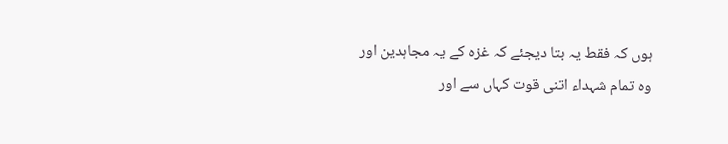ہوں کہ فقط یہ بتا دیجئے کہ غزہ کے یہ مجاہدین اور وہ تمام شہداء اتنی قوت کہاں سے اور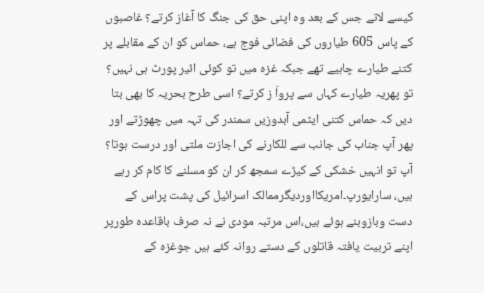کیسے لاتے جس کے بعد وہ اپنی حق کی جنگ کا آغاز کرتے؟ غاصبوں کے پاس 605 طیاروں کی فضائی فوج ہے، حماس کو ان کے مقابلے پر کتنے طیارے چاہیے تھے جبکہ غزہ میں تو کوئی ائیر پورٹ ہی نہیں؟ تو پھریہ طیارے کہاں سے پرواَ ز کرتے؟ اسی طرح بحریہ کا بھی بتا دیں کہ حماس کتنی ایٹمی آبدوزیں سمندر کی تہہ میں چھوڑتے اور پھر آپ جناب کی جانب سے للکارنے کی اجازت ملتی اور درست ہوتا؟ آپ تو انہیں خشکی کے کیڑے سمجھ کر ان کو مسلنے کا کام کر رہے ہیں، سارایورپ۔امریکااوردیگرممالک اسرائیل کی پشت پراس کے دست وبازوبنے ہوئے ہیں،اس مرتبہ مودی نے نہ صرف باقاعدہ طورپر اپنے تربیت یافتہ قاتلوں کے دستے روانہ کئے ہیں جوغزہ کے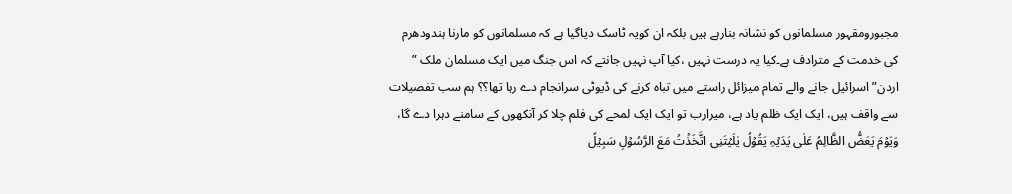مجبورومقہور مسلمانوں کو نشانہ بنارہے ہیں بلکہ ان کویہ ٹاسک دیاگیا ہے کہ مسلمانوں کو مارنا ہندودھرم کی خدمت کے مترادف ہے۔کیا یہ درست نہیں ،کیا آپ نہیں جانتے کہ اس جنگ میں ایک مسلمان ملک ” اردن” اسرائیل جانے والے تمام میزائل راستے میں تباہ کرنے کی ڈیوٹی سرانجام دے رہا تھا؟؟ ہم سب تفصیلات سے واقف ہیں، ایک ایک ظلم یاد ہے، میرارب تو ایک ایک لمحے کی فلم چلا کر آنکھوں کے سامنے دہرا دے گا، وَیَوۡمَ یَعَضُّ الظَّالِمُ عَلٰی یَدَیۡہِ یَقُوۡلُ یٰلَیۡتَنِی اتَّخَذۡتُ مَعَ الرَّسُوۡلِ سَبِیۡلً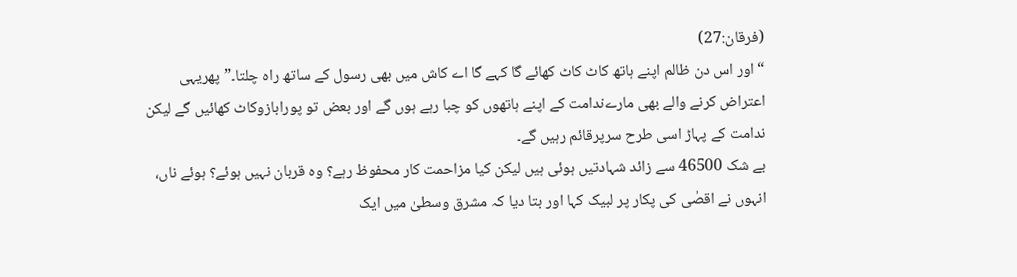(فرقان:27)
“اور اس دن ظالم اپنے ہاتھ کاٹ کاٹ کھائے گا کہے گا اے کاش میں بھی رسول کے ساتھ راہ چلتا۔”پھریہی اعتراض کرنے والے بھی مارےندامت کے اپنے ہاتھوں کو چبا رہے ہوں گے اور بعض تو پورابازوکاٹ کھائیں گے لیکن ندامت کے پہاڑ اسی طرح سرپرقائم رہیں گے۔
بے شک 46500 سے زائد شہادتیں ہوئی ہیں لیکن کیا مزاحمت کار محفوظ رہے؟ وہ قربان نہیں ہوئے؟ ہوئے ناں، انہوں نے اقصٰی کی پکار پر لبیک کہا اور بتا دیا کہ مشرق وسطیٰ میں ایک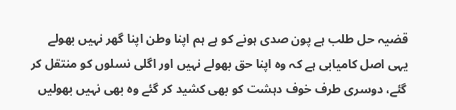قضیہ حل طلب ہے پون صدی ہونے کو ہے ہم اپنا وطن اپنا گھر نہیں بھولے یہی اصل کامیابی ہے کہ وہ اپنا حق بھولے نہیں اور اگلی نسلوں کو منتقل کر گئے، دوسری طرف خوف دہشت کو بھی کشید کر گئے وہ بھی نہیں بھولیں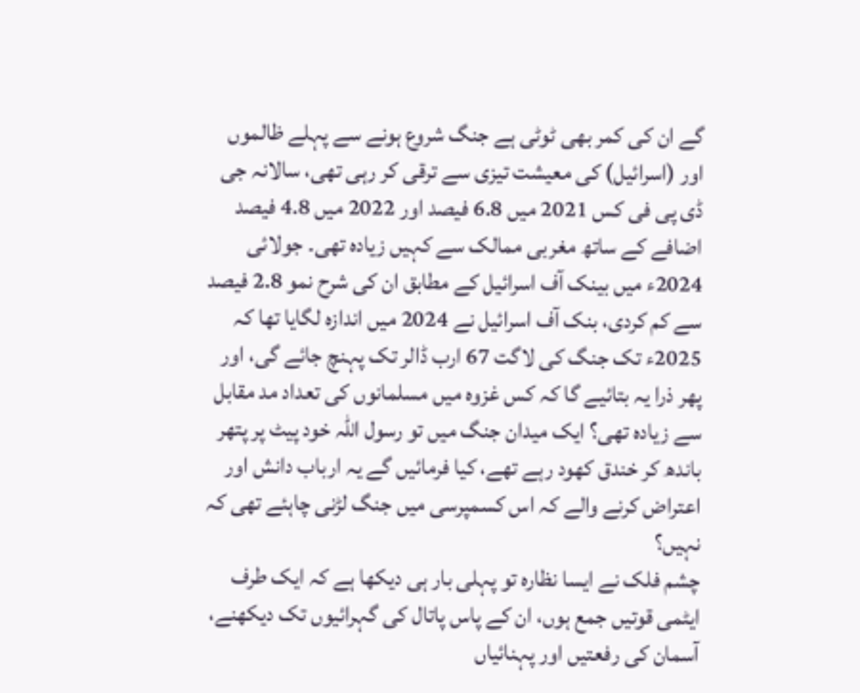گے ان کی کمر بھی ٹوٹی ہے جنگ شروع ہونے سے پہلے ظالموں اور (اسرائیل) کی معیشت تیزی سے ترقی کر رہی تھی، سالانہ جی ڈی پی فی کس 2021 میں 6.8 فیصد اور 2022 میں 4.8 فیصد اضافے کے ساتھ مغربی ممالک سے کہیں زیادہ تھی۔ جولائی 2024ء میں بینک آف اسرائیل کے مطابق ان کی شرح نمو 2.8 فیصد سے کم کردی، بنک آف اسرائیل نے 2024 میں اندازہ لگایا تھا کہ 2025ء تک جنگ کی لاگت 67 ارب ڈالر تک پہنچ جائے گی، اور پھر ذرا یہ بتائیے گا کہ کس غزوہ میں مسلمانوں کی تعداد مد مقابل سے زیادہ تھی؟ ایک میدان جنگ میں تو رسول اللہ خود پیٹ پر پتھر باندھ کر خندق کھود رہے تھے، کیا فرمائیں گے یہ ارباب دانش اور اعتراض کرنے والے کہ اس کسمپرسی میں جنگ لڑنی چاہئے تھی کہ نہیں؟
چشم فلک نے ایسا نظارہ تو پہلی بار ہی دیکھا ہے کہ ایک طرف ایٹمی قوتیں جمع ہوں، ان کے پاس پاتال کی گہرائیوں تک دیکھنے، آسمان کی رفعتیں اور پہنائیاں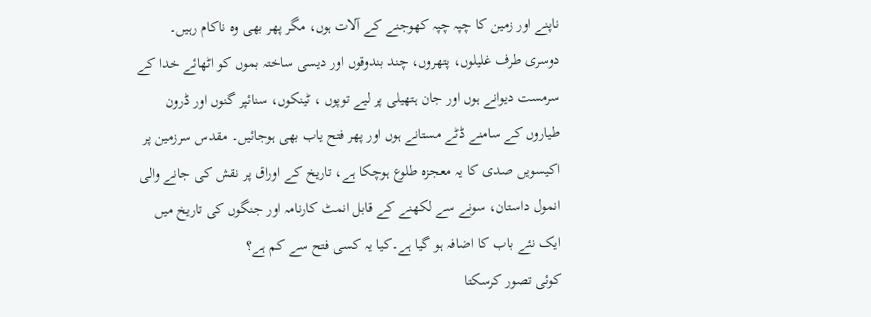ناپنے اور زمین کا چپہ چپہ کھوجنے کے آلات ہوں، مگر پھر بھی وہ ناکام رہیں۔ دوسری طرف غلیلوں، پتھروں، چند بندوقوں اور دیسی ساختہ بموں کو اٹھائے خدا کے سرمست دیوانے ہوں اور جان ہتھیلی پر لیے توپوں ، ٹینکوں، سنائپر گنوں اور ڈرون طیاروں کے سامنے ڈٹے مستانے ہوں اور پھر فتح یاب بھی ہوجائیں۔ مقدس سرزمین پر اکیسویں صدی کا یہ معجزہ طلوع ہوچکا ہے، تاریخ کے اوراق پر نقش کی جانے والی انمول داستان، سونے سے لکھنے کے قابل انمٹ کارنامہ اور جنگوں کی تاریخ میں ایک نئے باب کا اضافہ ہو گیا ہے۔کیا یہ کسی فتح سے کم ہے؟
کوئی تصور کرسکتا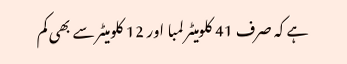ہے کہ صرف 41 کلومیٹر لمبا اور 12 کلومیٹر سے بھی کم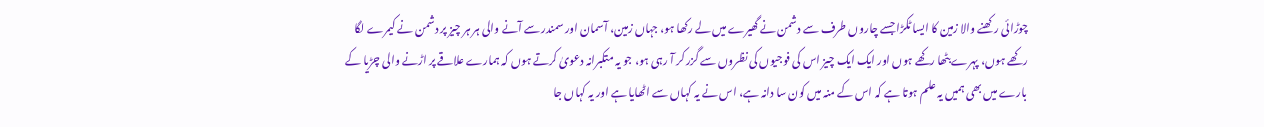چوڑائی رکھنے والا زمین کا ایسا ٹکڑا جسے چاروں طرف سے دشمن نے گھیرے میں لے رکھا ہو، جہاں زمین، آسمان اور سمندر سے آنے والی ہر ہر چیز پر دشمن نے کیمرے لگا رکھے ہوں، پہرے بٹھا رکھے ہوں اور ایک ایک چیز اس کی فوجیوں کی نظروں سے گزر کر آ رہی ہو، جو یہ متکبرانہ دعویٰ کرتے ہوں کہ ہمارے علاقے پر اڑنے والی چڑیا کے بارے میں بھی ہمیں یہ علم ہوتا ہے کہ اس کے منہ میں کون سا دانہ ہے، اس نے یہ کہاں سے اٹھایا ہے اور یہ کہاں جا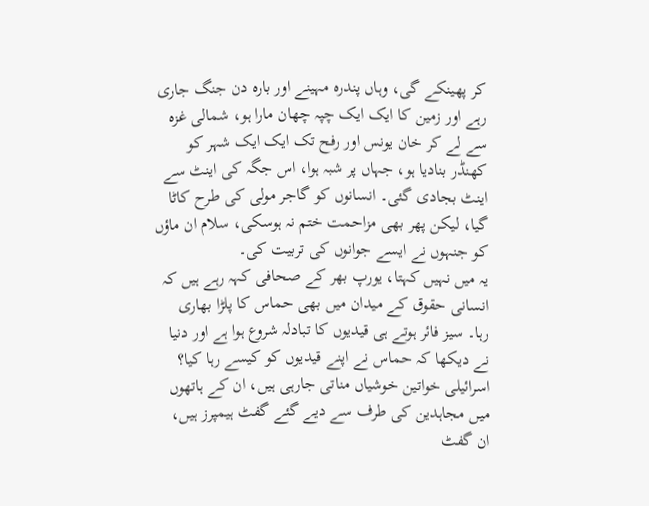کر پھینکے گی، وہاں پندرہ مہینے اور بارہ دن جنگ جاری رہے اور زمین کا ایک ایک چپہ چھان مارا ہو، شمالی غزہ سے لے کر خان یونس اور رفح تک ایک ایک شہر کو کھنڈر بنادیا ہو، جہاں پر شبہ ہوا، اس جگہ کی اینٹ سے اینٹ بجادی گئی۔ انسانوں کو گاجر مولی کی طرح کاٹا گیا، لیکن پھر بھی مزاحمت ختم نہ ہوسکی، سلام ان ماؤں کو جنہوں نے ایسے جوانوں کی تربیت کی۔
یہ میں نہیں کہتا، یورپ بھر کے صحافی کہہ رہے ہیں کہ انسانی حقوق کے میدان میں بھی حماس کا پلڑا بھاری رہا۔ سیز فائر ہوتے ہی قیدیوں کا تبادلہ شروع ہوا ہے اور دنیا نے دیکھا کہ حماس نے اپنے قیدیوں کو کیسے رہا کیا؟ اسرائیلی خواتین خوشیاں مناتی جارہی ہیں، ان کے ہاتھوں میں مجاہدین کی طرف سے دیے گئے گفٹ ہیمپرز ہیں، ان گفٹ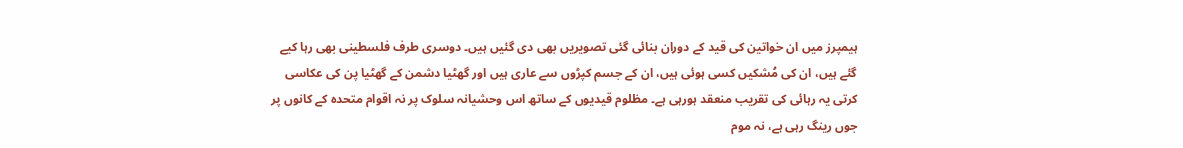ہیمپرز میں ان خواتین کی قید کے دوران بنائی گئی تصویریں بھی دی گئیں ہیں۔ دوسری طرف فلسطینی بھی رہا کیے گئے ہیں، ان کی مُشکیں کسی ہوئی ہیں، ان کے جسم کپڑوں سے عاری ہیں اور گھٹیا دشمن کے گھٹیا پن کی عکاسی کرتی یہ رہائی کی تقریب منعقد ہورہی ہے۔ مظلوم قیدیوں کے ساتھ اس وحشیانہ سلوک پر نہ اقوام متحدہ کے کانوں پر جوں رینگ رہی ہے، نہ موم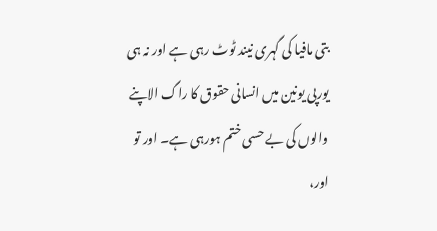بتی مافیا کی گہری نیند ٹوٹ رہی ہے اور نہ ہی یورپی یونین میں انسانی حقوق کا راگ الاپنے والوں کی بے حسی ختم ہورہی ہے۔ اور تو اور،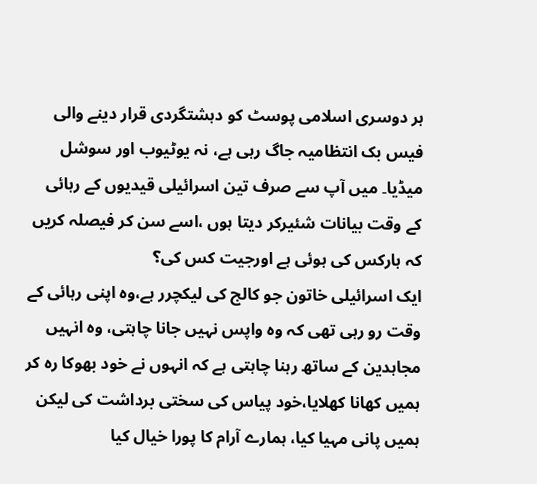ہر دوسری اسلامی پوسٹ کو دہشتگردی قرار دینے والی فیس بک انتظامیہ جاگ رہی ہے، نہ یوٹیوب اور سوشل میڈیا۔ میں آپ سے صرف تین اسرائیلی قیدیوں کے رہائی کے وقت بیانات شئیرکر دیتا ہوں ،اسے سن کر فیصلہ کریں کہ ہارکس کی ہوئی ہے اورجیت کس کی؟
ایک اسرائیلی خاتون جو کالج کی لیکچرر ہے،وہ اپنی رہائی کے وقت رو رہی تھی کہ وہ واپس نہیں جانا چاہتی، وہ انہیں مجاہدین کے ساتھ رہنا چاہتی ہے کہ انہوں نے خود بھوکا رہ کر ہمیں کھانا کھلایا،خود پیاس کی سختی برداشت کی لیکن ہمیں پانی مہیا کیا، ہمارے آرام کا پورا خیال کیا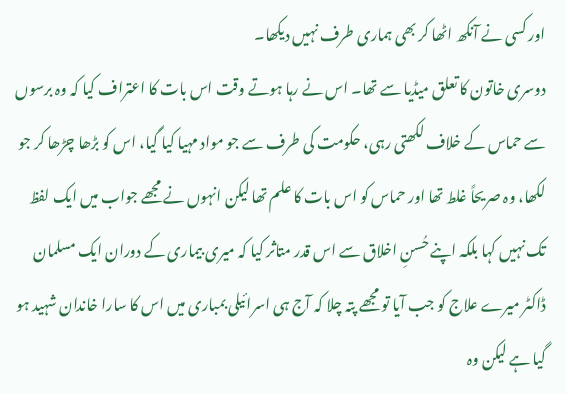اور کسی نے آنکھ اٹھا کر بھی ہماری طرف نہیں دیکھا۔
دوسری خاتون کا تعلق میڈیا سے تھا۔ اس نے رہا ہوتے وقت اس بات کا اعتراف کیا کہ وہ برسوں سے حماس کے خلاف لکھتی رہی، حکومت کی طرف سے جو مواد مہیا کیا گیا، اس کو بڑھا چڑھا کر جو لکھا، وہ صریحاً غلط تھا اور حماس کو اس بات کا علم تھا لیکن انہوں نے مجھے جواب میں ایک لفظ تک نہیں کہا بلکہ اپنے حُسنِ اخلاق سے اس قدر متاثر کیا کہ میری بیماری کے دوران ایک مسلمان ڈاکٹر میرے علاج کو جب آیا تو مجھے پتہ چلا کہ آج ہی اسرائیلی بمباری میں اس کا سارا خاندان شہید ہو گیا ہے لیکن وہ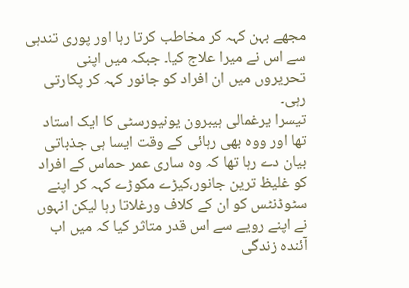مجھے بہن کہہ کر مخاطب کرتا رہا اور پوری تندہی سے اس نے میرا علاج کیا۔ جبکہ میں اپنی تحریروں میں ان افراد کو جانور کہہ کر پکارتی رہی۔
تیسرا یرغمالی ہیبرون یونیورسٹی کا ایک استاد تھا اور ووہ بھی رہائی کے وقت ایسا ہی جذباتی بیان دے رہا تھا کہ وہ ساری عمر حماس کے افراد کو غلیظ ترین جانور،کیڑے مکوڑے کہہ کر اپنے سٹوڈنٹس کو ان کے کلاف ورغلاتا رہا لیکن انہوں نے اپنے رویے سے اس قدر متاثر کیا کہ میں اب آئندہ زندگی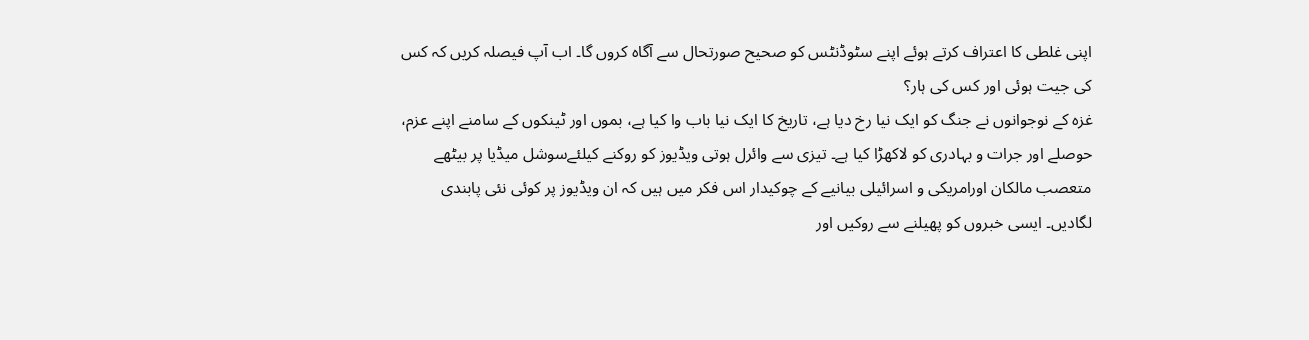اپنی غلطی کا اعتراف کرتے ہوئے اپنے سٹوڈنٹس کو صحیح صورتحال سے آگاہ کروں گا۔ اب آپ فیصلہ کریں کہ کس کی جیت ہوئی اور کس کی ہار؟
غزہ کے نوجوانوں نے جنگ کو ایک نیا رخ دیا ہے، تاریخ کا ایک نیا باب وا کیا ہے، بموں اور ٹینکوں کے سامنے اپنے عزم، حوصلے اور جرات و بہادری کو لاکھڑا کیا ہے۔ تیزی سے وائرل ہوتی ویڈیوز کو روکنے کیلئےسوشل میڈیا پر بیٹھے متعصب مالکان اورامریکی و اسرائیلی بیانیے کے چوکیدار اس فکر میں ہیں کہ ان ویڈیوز پر کوئی نئی پابندی لگادیں۔ ایسی خبروں کو پھیلنے سے روکیں اور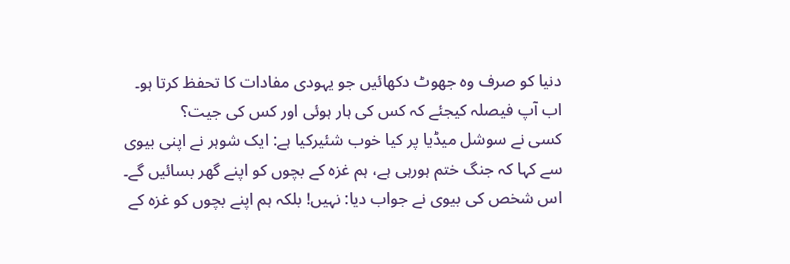دنیا کو صرف وہ جھوٹ دکھائیں جو یہودی مفادات کا تحفظ کرتا ہو۔ اب آپ فیصلہ کیجئے کہ کس کی ہار ہوئی اور کس کی جیت؟
کسی نے سوشل میڈیا پر کیا خوب شئیرکیا ہے: ایک شوہر نے اپنی بیوی سے کہا کہ جنگ ختم ہورہی ہے، ہم غزہ کے بچوں کو اپنے گھر بسائیں گے۔ اس شخص کی بیوی نے جواب دیا: نہیں! بلکہ ہم اپنے بچوں کو غزہ کے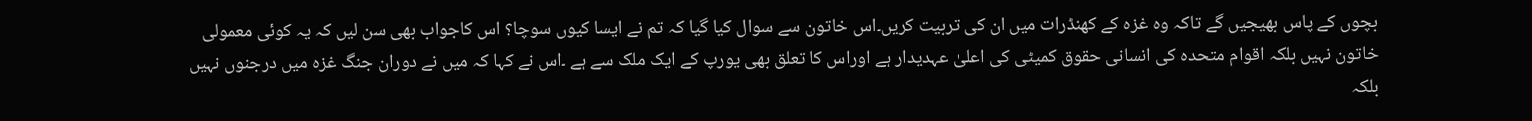بچوں کے پاس بھیجیں گے تاکہ وہ غزہ کے کھنڈرات میں ان کی تربیت کریں۔اس خاتون سے سوال کیا گیا کہ تم نے ایسا کیوں سوچا؟ اس کاجواب بھی سن لیں کہ یہ کوئی معمولی خاتون نہیں بلکہ اقوام متحدہ کی انسانی حقوق کمیٹی کی اعلیٰ عہدیدار ہے اوراس کا تعلق بھی یورپ کے ایک ملک سے ہے ۔اس نے کہا کہ میں نے دوران جنگ غزہ میں درجنوں نہیں بلکہ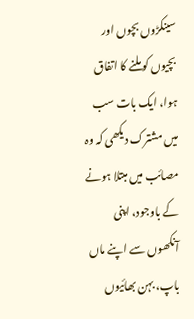سینکڑوں بچوں اور بچیوں کو ملنے کا اتفاق ہوا، ایک بات سب میں مشترک دیکھی کہ وہ مصائب میں مبتلا ہونے کے باوجود، اپنی آنکھوں سے اپنے ماں باپ، بہن بھائیوں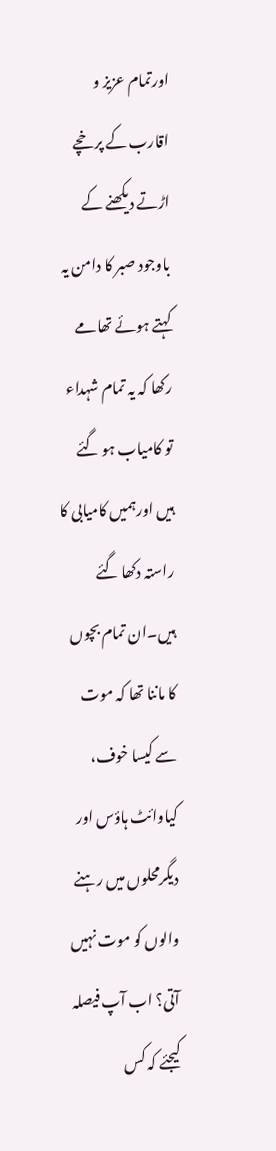اورتمام عزیز و اقارب کے پرخچے اڑتے دیکھنے کے باوجود صبر کا دامن یہ کہتے ہوئے تھامے رکھا کہ یہ تمام شہداء تو کامیاب ہو گئے ہیں اورہمیں کامیابی کا راستہ دکھا گئے ہیں۔ان تمام بچوں کا ماننا تھا کہ موت سے کیسا خوف، کیاوائٹ ہاؤس اور دیگرمحلوں میں رہنے والوں کو موت نہیں آتی؟ اب آپ فیصلہ کیجئے کہ کس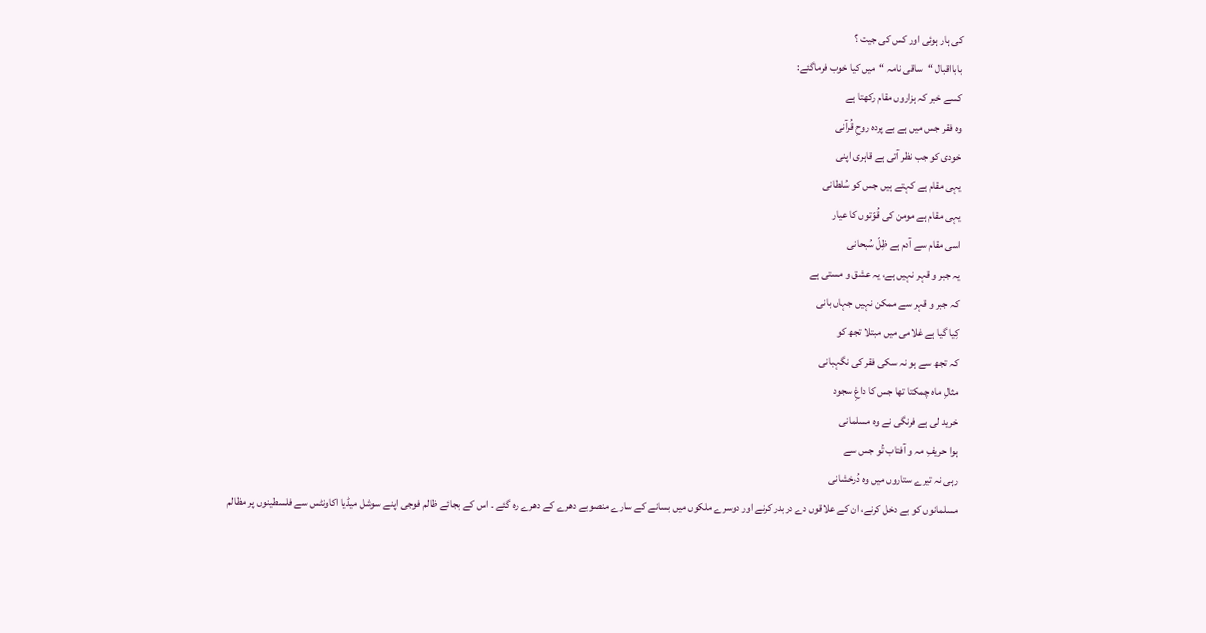کی ہار ہوئی اور کس کی جیت ؟
بابااقبال “ساقی نامہ “میں کیا خوب فرماگئے:
کسے خبر کہ ہزاروں مقام رکھتا ہے
وہ فقر جس میں ہے بے پردہ روحِ قُرآنی
خودی کو جب نظر آتی ہے قاہری اپنی
یہی مقام ہے کہتے ہیں جس کو سُلطانی
یہی مقام ہے مومن کی قُوّتوں کا عیار
اسی مقام سے آدم ہے ظِلّ سُبحانی
یہ جبر و قہر نہیں ہے، یہ عشق و مستی ہے
کہ جبر و قہر سے ممکن نہیں جہاں بانی
کِیا گیا ہے غلامی میں مبتلا تجھ کو
کہ تجھ سے ہو نہ سکی فقر کی نگہبانی
مثالِ ماہ چمکتا تھا جس کا داغِ سجود
خرید لی ہے فرنگی نے وہ مسلمانی
ہوا حریفِ مہ و آفتاب تُو جس سے
رہی نہ تیرے ستاروں میں وہ دُرخشانی
مسلمانوں کو بے دخل کرنے، ان کے علاقوں دے دربدر کرنے اور دوسرے ملکوں میں بسانے کے سارے منصوبے دھرے کے دھرے رہ گئے ۔ اس کے بجائے ظالم فوجی اپنے سوشل میڈیا اکاونٹس سے فلسطینوں پر مظالم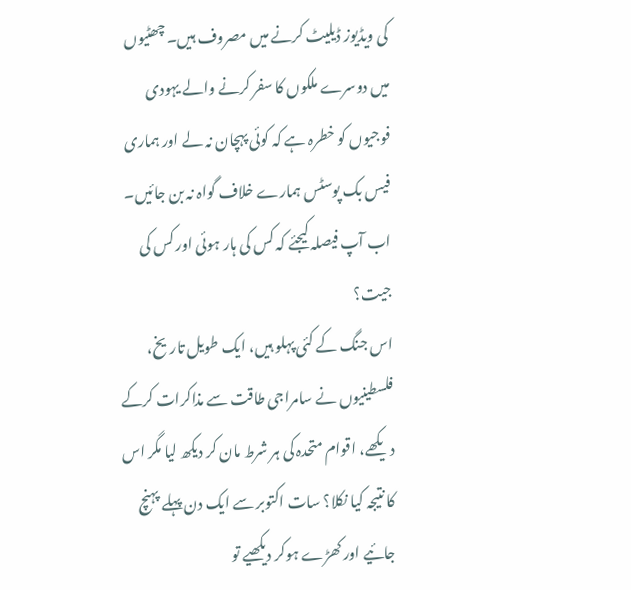کی ویڈیوز ڈیلیٹ کرنے میں مصروف ہیں۔ چھٹیوں میں دوسرے ملکوں کا سفر کرنے والے یہودی فوجیوں کو خطرہ ہے کہ کوئی پہچان نہ لے اور ہماری فیس بک پوسٹس ہمارے خلاف گواہ نہ بن جائیں۔ اب آپ فیصلہ کیجئے کہ کس کی ہار ہوئی اور کس کی جیت؟
اس جنگ کے کئی پہلو ہیں، ایک طویل تاریخ، فلسطینیوں نے سامراجی طاقت سے مذاکرات کرکے دیکھے، اقوام متحدہ کی ہر شرط مان کر دیکھ لیا مگر اس کا نتیجہ کیا نکلا؟ سات اکتوبر سے ایک دن پہلے پہنچ جائیے اور کھڑے ہوکر دیکھیے تو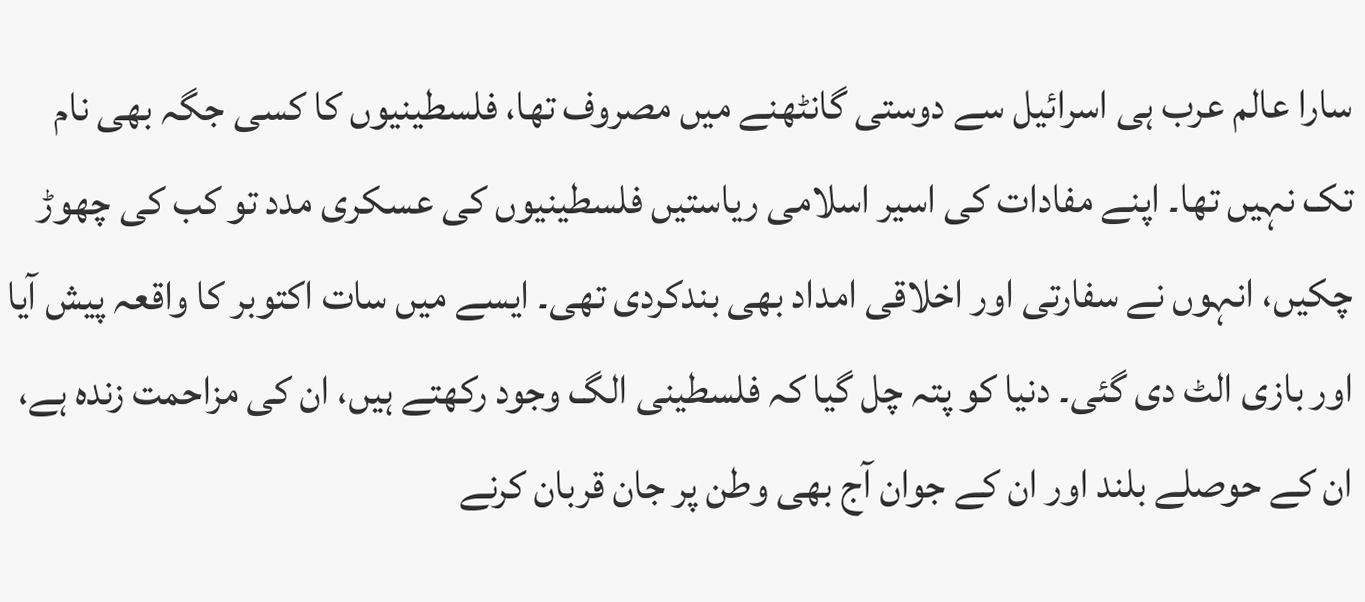سارا عالم عرب ہی اسرائیل سے دوستی گانٹھنے میں مصروف تھا، فلسطینیوں کا کسی جگہ بھی نام تک نہیں تھا۔ اپنے مفادات کی اسیر اسلامی ریاستیں فلسطینیوں کی عسکری مدد تو کب کی چھوڑ چکیں، انہوں نے سفارتی اور اخلاقی امداد بھی بندکردی تھی۔ ایسے میں سات اکتوبر کا واقعہ پیش آیا اور بازی الٹ دی گئی۔ دنیا کو پتہ چل گیا کہ فلسطینی الگ وجود رکھتے ہیں، ان کی مزاحمت زندہ ہے، ان کے حوصلے بلند اور ان کے جوان آج بھی وطن پر جان قربان کرنے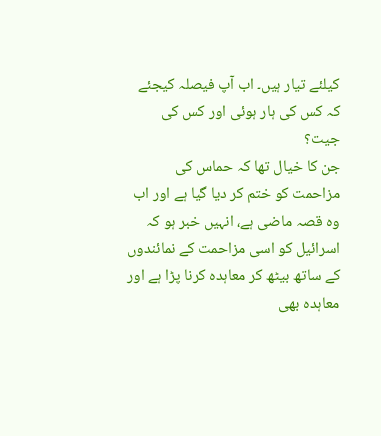کیلئے تیار ہیں۔ اب آپ فیصلہ کیجئے کہ کس کی ہار ہوئی اور کس کی جیت؟
جن کا خیال تھا کہ حماس کی مزاحمت کو ختم کر دیا گیا ہے اور اب وہ قصہ ماضی ہے، انہیں خبر ہو کہ اسرائیل کو اسی مزاحمت کے نمائندوں کے ساتھ بیٹھ کر معاہدہ کرنا پڑا ہے اور معاہدہ بھی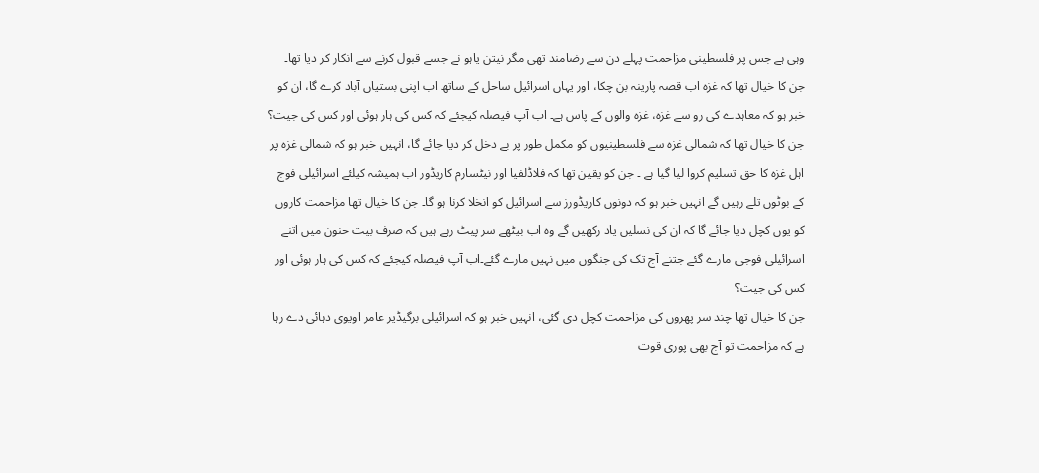وہی ہے جس پر فلسطینی مزاحمت پہلے دن سے رضامند تھی مگر نیتن یاہو نے جسے قبول کرنے سے انکار کر دیا تھا۔ جن کا خیال تھا کہ غزہ اب قصہ پارینہ بن چکا، اور یہاں اسرائیل ساحل کے ساتھ اب اپنی بستیاں آباد کرے گا، ان کو خبر ہو کہ معاہدے کی رو سے غزہ، غزہ والوں کے پاس ہے۔ اب آپ فیصلہ کیجئے کہ کس کی ہار ہوئی اور کس کی جیت؟
جن کا خیال تھا کہ شمالی غزہ سے فلسطینیوں کو مکمل طور پر بے دخل کر دیا جائے گا، انہیں خبر ہو کہ شمالی غزہ پر اہل غزہ کا حق تسلیم کروا لیا گیا ہے ۔ جن کو یقین تھا کہ فلاڈلفیا اور نیٹسارم کاریڈور اب ہمیشہ کیلئے اسرائیلی فوج کے بوٹوں تلے رہیں گے انہیں خبر ہو کہ دونوں کاریڈورز سے اسرائیل کو انخلا کرنا ہو گا۔ جن کا خیال تھا مزاحمت کاروں کو یوں کچل دیا جائے گا کہ ان کی نسلیں یاد رکھیں گے وہ اب بیٹھے سر پیٹ رہے ہیں کہ صرف بیت حنون میں اتنے اسرائیلی فوجی مارے گئے جتنے آج تک کی جنگوں میں نہیں مارے گئے۔اب آپ فیصلہ کیجئے کہ کس کی ہار ہوئی اور کس کی جیت؟
جن کا خیال تھا چند سر پھروں کی مزاحمت کچل دی گئی، انہیں خبر ہو کہ اسرائیلی برگیڈیر عامر اویوی دہائی دے رہا ہے کہ مزاحمت تو آج بھی پوری قوت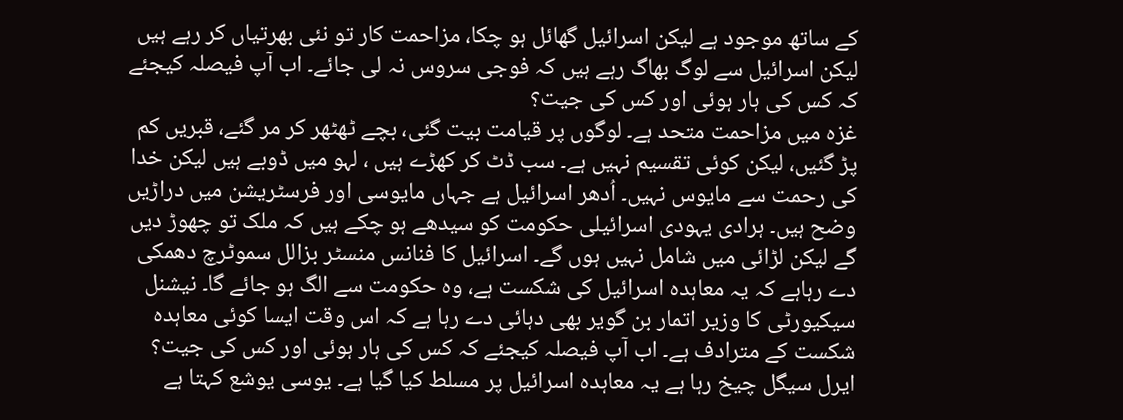کے ساتھ موجود ہے لیکن اسرائیل گھائل ہو چکا، مزاحمت کار تو نئی بھرتیاں کر رہے ہیں لیکن اسرائیل سے لوگ بھاگ رہے ہیں کہ فوجی سروس نہ لی جائے۔ اب آپ فیصلہ کیجئے کہ کس کی ہار ہوئی اور کس کی جیت؟
غزہ میں مزاحمت متحد ہے۔ لوگوں پر قیامت بیت گئی، بچے ٹھٹھر کر مر گئے، قبریں کم پڑ گئیں، لیکن کوئی تقسیم نہیں ہے۔ سب ڈٹ کر کھڑے ہیں ، لہو میں ڈوبے ہیں لیکن خدا کی رحمت سے مایوس نہیں۔ اُدھر اسرائیل ہے جہاں مایوسی اور فرسٹریشن میں دراڑیں وضح ہیں۔ ہرادی یہودی اسرائیلی حکومت کو سیدھے ہو چکے ہیں کہ ملک تو چھوڑ دیں گے لیکن لڑائی میں شامل نہیں ہوں گے۔ اسرائیل کا فنانس منسٹر بزالل سموٹرچ دھمکی دے رہاہے کہ یہ معاہدہ اسرائیل کی شکست ہے، وہ حکومت سے الگ ہو جائے گا۔ نیشنل سیکیورٹی کا وزیر اتمار بن گویر بھی دہائی دے رہا ہے کہ اس وقت ایسا کوئی معاہدہ شکست کے مترادف ہے۔ اب آپ فیصلہ کیجئے کہ کس کی ہار ہوئی اور کس کی جیت؟
ایرل سیگل چیخ رہا ہے یہ معاہدہ اسرائیل پر مسلط کیا گیا ہے۔ یوسی یوشع کہتا ہے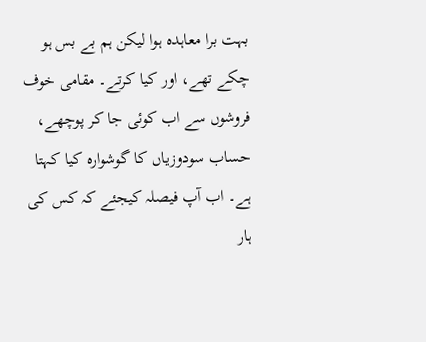بہت برا معاہدہ ہوا لیکن ہم بے بس ہو چکے تھے، اور کیا کرتے۔ مقامی خوف فروشوں سے اب کوئی جا کر پوچھے، حساب سودوزیاں کا گوشوارہ کیا کہتا ہے۔ اب آپ فیصلہ کیجئے کہ کس کی ہار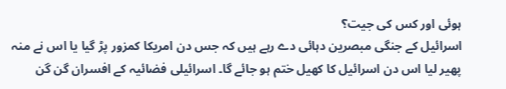ہوئی اور کس کی جیت؟
اسرائیل کے جنگی مبصرین دہائی دے رہے ہیں کہ جس دن امریکا کمزور پڑ گیا یا اس نے منہ پھیر لیا اس دن اسرائیل کا کھیل ختم ہو جائے گا۔ اسرائیلی فضائیہ کے افسران گن گن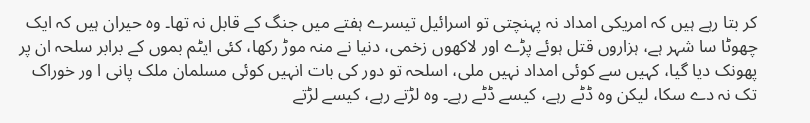کر بتا رہے ہیں کہ امریکی امداد نہ پہنچتی تو اسرائیل تیسرے ہفتے میں جنگ کے قابل نہ تھا۔ وہ حیران ہیں کہ ایک چھوٹا سا شہر ہے، ہزاروں قتل ہوئے پڑے اور لاکھوں زخمی، دنیا نے منہ موڑ رکھا، کئی ایٹم بموں کے برابر سلحہ ان پر پھونک دیا گیا، کہیں سے کوئی امداد نہیں ملی، اسلحہ تو دور کی بات انہیں کوئی مسلمان ملک پانی ا ور خوراک تک نہ دے سکا، لیکن وہ ڈٹے رہے، کیسے ڈٹے رہے۔ وہ لڑتے رہے، کیسے لڑتے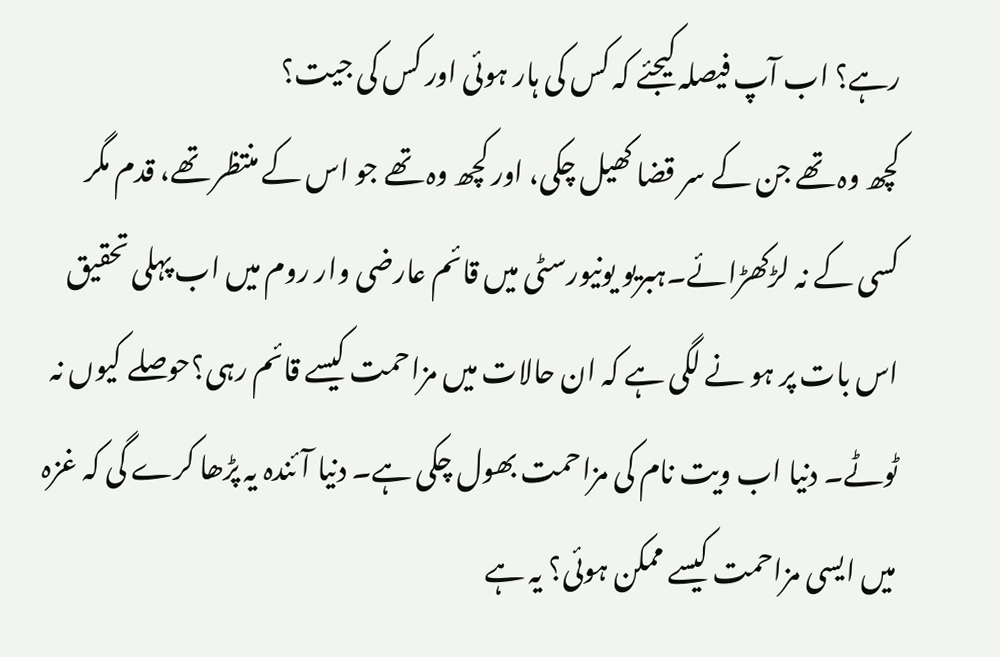رہے؟ اب آپ فیصلہ کیجئے کہ کس کی ہار ہوئی اور کس کی جیت؟
کچھ وہ تھے جن کے سر قضا کھیل چکی، اور کچھ وہ تھے جو اس کے منتظر تھے، قدم مگر کسی کے نہ لڑکھڑائے۔ہبریو یونیورسٹی میں قائم عارضی وار روم میں اب پہلی تحقیق اس بات پر ہو نے لگی ہے کہ ان حالات میں مزاحمت کیسے قائم رہی؟حوصلے کیوں نہ ٹوٹے۔ دنیا اب ویت نام کی مزاحمت بھول چکی ہے۔ دنیا آئندہ یہ پڑھا کرے گی کہ غزہ میں ایسی مزاحمت کیسے ممکن ہوئی؟ یہ ہے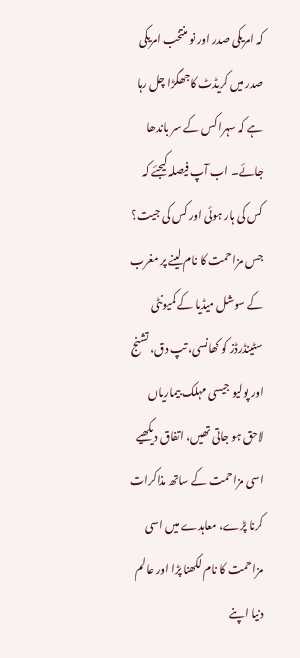کہ امریکی صدر اور نو منتخب امریکی صدر میں کریڈٹ کاجھگڑا چل رہا ہے کہ سہرا کس کے سر باندھا جائے۔ اب آپ فیصلہ کیجئے کہ کس کی ہار ہوئی اور کس کی جیت؟
جس مزاحمت کا نام لینے پر مغرب کے سوشل میڈیا کے کمیونٹی سٹینڈرڈز کو کھانسی، تپ دق، تشنج اور پولیو جیسی مہلک بیماریاں لاحق ہو جاتی تھیں، اتفاق دیکھیے اسی مزاحمت کے ساتھ مذاکرات کرنا پڑے، معاہدے میں اسی مزاحمت کا نام لکھنا پڑا اور عالم دنیا اپنے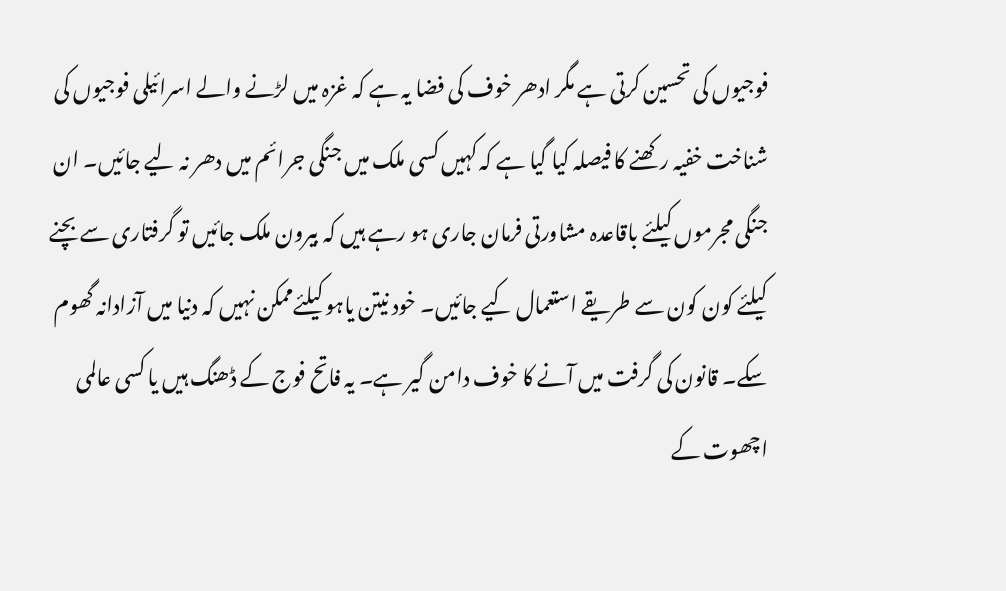فوجیوں کی تحسین کرتی ہے مگر ادھر خوف کی فضا یہ ہے کہ غزہ میں لڑنے والے اسرائیلی فوجیوں کی شناخت خفیہ رکھنے کا فیصلہ کیا گیا ہے کہ کہیں کسی ملک میں جنگی جرائم میں دھر نہ لیے جائیں۔ ان جنگی مجرموں کیلئے باقاعدہ مشاورتی فرمان جاری ہو رہے ہیں کہ بیرون ملک جائیں تو گرفتاری سے بچنے کیلئے کون کون سے طریقے استعمال کیے جائیں۔ خود نیتن یاہو کیلئےممکن نہیں کہ دنیا میں آزادانہ گھوم سکے۔ قانون کی گرفت میں آنے کا خوف دامن گیر ہے۔ یہ فاتح فوج کے ڈھنگ ہیں یا کسی عالمی اچھوت کے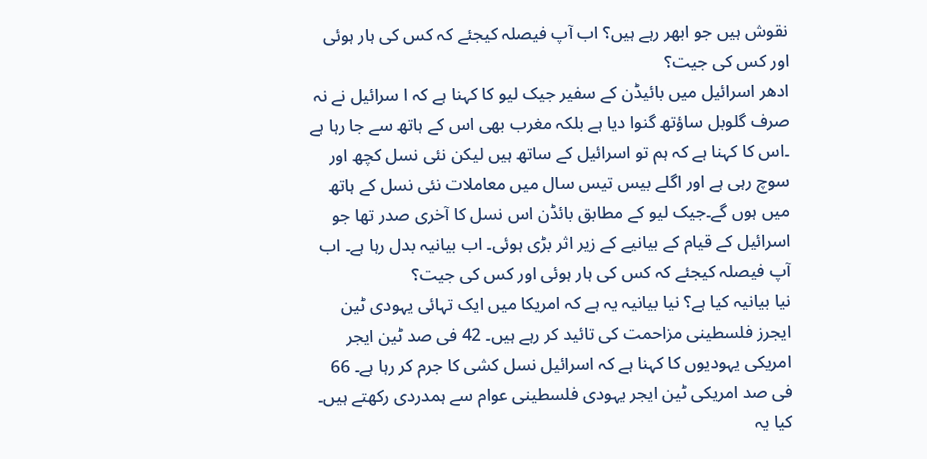نقوش ہیں جو ابھر رہے ہیں؟ اب آپ فیصلہ کیجئے کہ کس کی ہار ہوئی اور کس کی جیت؟
ادھر اسرائیل میں بائیڈن کے سفیر جیک لیو کا کہنا ہے کہ ا سرائیل نے نہ صرف گلوبل ساؤتھ گنوا دیا ہے بلکہ مغرب بھی اس کے ہاتھ سے جا رہا ہے ۔اس کا کہنا ہے کہ ہم تو اسرائیل کے ساتھ ہیں لیکن نئی نسل کچھ اور سوچ رہی ہے اور اگلے بیس تیس سال میں معاملات نئی نسل کے ہاتھ میں ہوں گے۔جیک لیو کے مطابق بائڈن اس نسل کا آخری صدر تھا جو اسرائیل کے قیام کے بیانیے کے زیر اثر بڑی ہوئی۔ اب بیانیہ بدل رہا ہے۔ اب آپ فیصلہ کیجئے کہ کس کی ہار ہوئی اور کس کی جیت؟
نیا بیانیہ کیا ہے؟ نیا بیانیہ یہ ہے کہ امریکا میں ایک تہائی یہودی ٹین ایجرز فلسطینی مزاحمت کی تائید کر رہے ہیں۔ 42 فی صد ٹین ایجر امریکی یہودیوں کا کہنا ہے کہ اسرائیل نسل کشی کا جرم کر رہا ہے۔ 66 فی صد امریکی ٹین ایجر یہودی فلسطینی عوام سے ہمدردی رکھتے ہیں۔ کیا یہ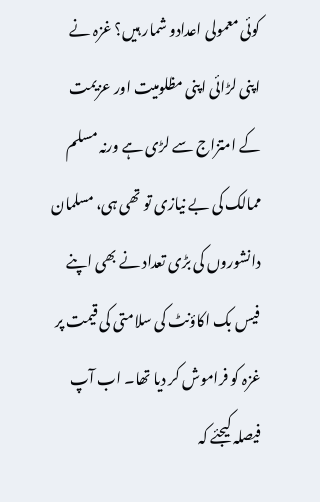کوئی معمولی اعدادو شمار ہیں؟ غزہ نے اپنی لڑائی اپنی مظلومیت اور عزیمت کے امتزاج سے لڑی ہے ورنہ مسلم ممالک کی بے نیازی تو تھی ہی، مسلمان دانشوروں کی بڑی تعداد نے بھی اپنے فیس بک اکاؤنٹ کی سلامتی کی قیمت پر غزہ کو فراموش کر دیا تھا۔ اب آپ فیصلہ کیجئے کہ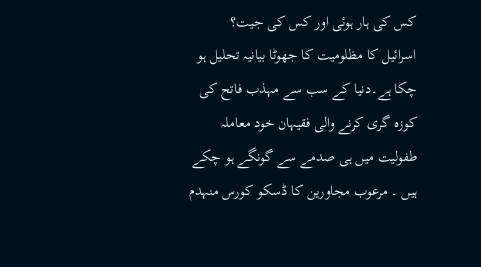کس کی ہار ہوئی اور کس کی جیت؟
اسرائیل کا مظلومیت کا جھوٹا بیانیہ تحلیل ہو چکا ہے۔دنیا کے سب سے مہذب فاتح کی کوزہ گری کرنے والی فقیہان خود معاملہ طفولیت میں ہی صدمے سے گونگے ہو چکے ہیں ۔ مرعوب مجاورین کا ڈسکو کورس منہدم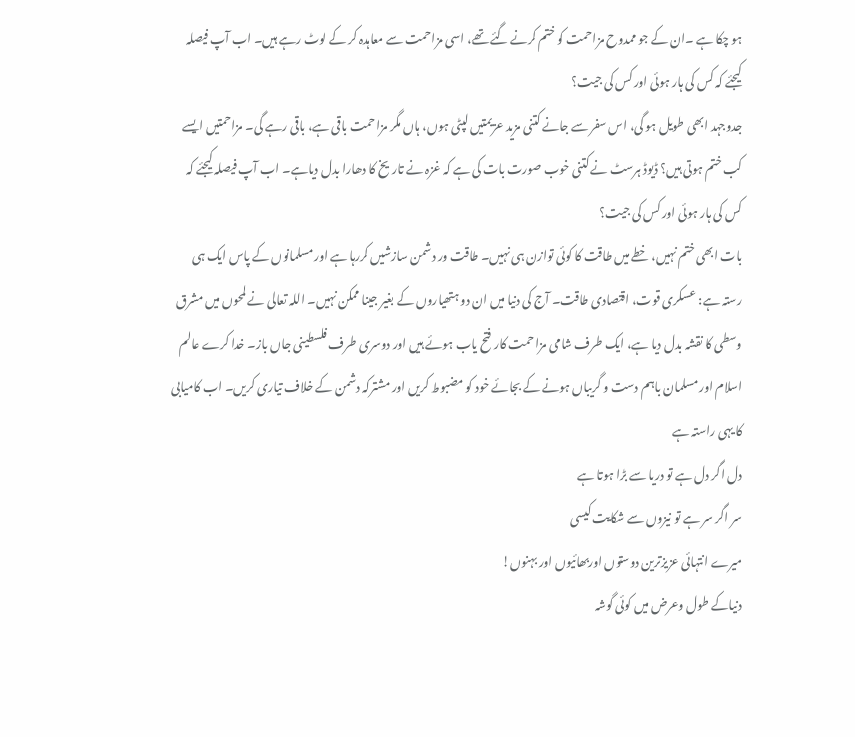ہو چکا ہے ۔ان کے جو ممدوح مزاحمت کو ختم کرنے گئے تھے، اسی مزاحمت سے معاہدہ کر کے لوٹ رہے ہیں۔ اب آپ فیصلہ کیجئے کہ کس کی ہار ہوئی اور کس کی جیت؟
جدوجہد ابھی طویل ہو گی، اس سفر سے جانے کتنی مزید عزیمتیں لپٹی ہوں، ہاں مگر مزاحمت باقی ہے، باقی رہے گی۔ مزاحمتیں ایسے کب ختم ہوتی ہیں؟ ڈیوڈ ہرسٹ نے کتنی خوب صورت بات کی ہے کہ غزہ نے تاریخ کا دھارا بدل دیاہے۔ اب آپ فیصلہ کیجئے کہ کس کی ہار ہوئی اور کس کی جیت؟
بات ابھی ختم نہیں، خطے میں طاقت کا کوئی توازن ہی نہیں۔ طاقت ور دشمن سازشیں کررہا ہے اور مسلمانوں کے پاس ایک ہی رستہ ہے: عسکری قوت، اقتصادی طاقت۔ آج کی دنیا میں ان دو ہتھیاروں کے بغیر جینا ممکن نہیں۔ اللہ تعالی نے لمحوں میں مشرق وسطی کا نقشہ بدل دیا ہے، ایک طرف شامی مزاحمت کار فتح یاب ہوئے ہیں اور دوسری طرف فلسطینی جاں باز۔ خدا کرے عالم اسلام اور مسلمان باہم دست و گریباں ہونے کے بجائے خود کو مضبوط کریں اور مشترکہ دشمن کے خلاف تیاری کریں۔ اب کامیابی کا یہی راستہ ہے
دل اگر دل ہے تو دریا سے بڑا ہوتا ہے
سر اگر سر ہے تو نیزوں سے شکایت کیسی
میرے انتہائی عزیزترین دوستوں اوربھائیوں اور بہنوں!
دنیاکے طول وعرض میں کوئی گوشہ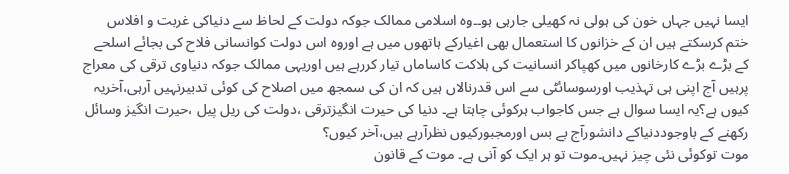ایسا نہیں جہاں خون کی ہولی نہ کھیلی جارہی ہو۔۔وہ اسلامی ممالک جوکہ دولت کے لحاظ سے دنیاکی غربت و افلاس ختم کرسکتے ہیں ان کے خزانوں کا استعمال بھی اغیارکے ہاتھوں میں ہے اوروہ اس دولت کوانسانی فلاح کی بجائے اسلحے کے بڑے بڑے کارخانوں میں کھپاکر انسانیت کی ہلاکت کاساماں تیار کررہے ہیں اوریہی ممالک جوکہ دنیاوی ترقی کی معراج پرہیں آج اپنی ہی تہذیب اورسوسائٹی سے اس قدرنالاں ہیں کہ ان کی سمجھ میں اصلاح کی کوئی تدبیرنہیں آرہی،آخریہ کیوں ہے؟یہ ایسا سوال ہے جس کاجواب ہرکوئی چاہتا ہے۔ دنیا کی حیرت انگیزترقی ،دولت کی ریل پیل ،حیرت انگیز وسائل رکھنے کے باوجوددنیاکے دانشورآج بے بس اورمجبورکیوں نظرآرہے ہیں،آخر کیوں؟
موت توکوئی نئی چیز نہیں۔موت تو ہر ایک کو آنی ہے۔ موت کے قانون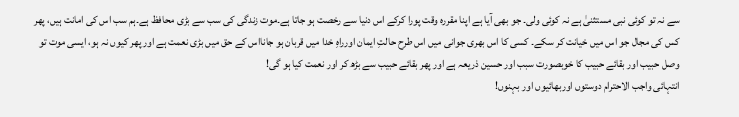سے نہ تو کوئی نبی مستثنیٰ ہے نہ کوئی ولی۔ جو بھی آیا ہے اپنا مقررہ وقت پورا کرکے اس دنیا سے رخصت ہو جاتا ہے۔موت زندگی کی سب سے بڑی محافظ ہے۔ہم سب اس کی امانت ہیں، پھر کس کی مجال جو اس میں خیانت کر سکے۔ کسی کا اس بھری جوانی میں اس طرح حالتِ ایمان اورراہِ خدا میں قربان ہو جانااس کے حق میں بڑی نعمت ہے اور پھر کیوں نہ ہو، ایسی موت تو وصل حبیب اور بقائے حبیب کا خوبصورت سبب اور حسین ذریعہ ہے اور پھر بقائے حبیب سے بڑھ کر اور نعمت کیا ہو گی!
انتہائی واجب الاحترام دوستوں اوربھائیوں اور بہنوں!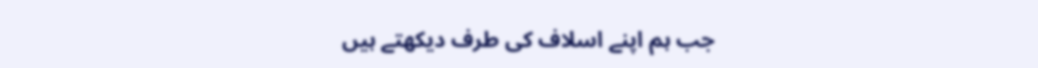جب ہم اپنے اسلاف کی طرف دیکھتے ہیں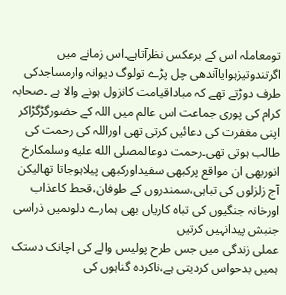تومعاملہ اس کے برعکس نظرآتاہے۔اس زمانے میں اگرتندوتیزہوایاآندھی چل پڑے تولوگ دیوانہ وارمساجدکی طرف دوڑتے تھے کہ مباداقیامت کانزول ہونے والا ہے ۔صحابہ کرام کی پوری جماعت اس عالم میں اللہ کے حضورگڑگڑاکر اپنی مغفرت کی دعائیں کرتی تھی اوراللہ کی رحمت کی طالب ہوتی تھی۔رحمت دوعالمصلى الله عليه وسلمکارخ انوربھی ان مواقع پرکبھی سفیداورکبھی پیلاہوجاتا تھالیکن آج زلزلوں کی تباہی،سمندروں کے طوفان،قحط کاعذاب اورخانہ جنگیوں کی تباہ کاریاں بھی ہمارے دلوںمیں ذراسی جنبش پیدانہیں کرتیں
عملی زندگی میں جس طرح پولیس والے کی اچانک دستک ہمیں بدحواس کردیتی ہے،ناکردہ گناہوں کی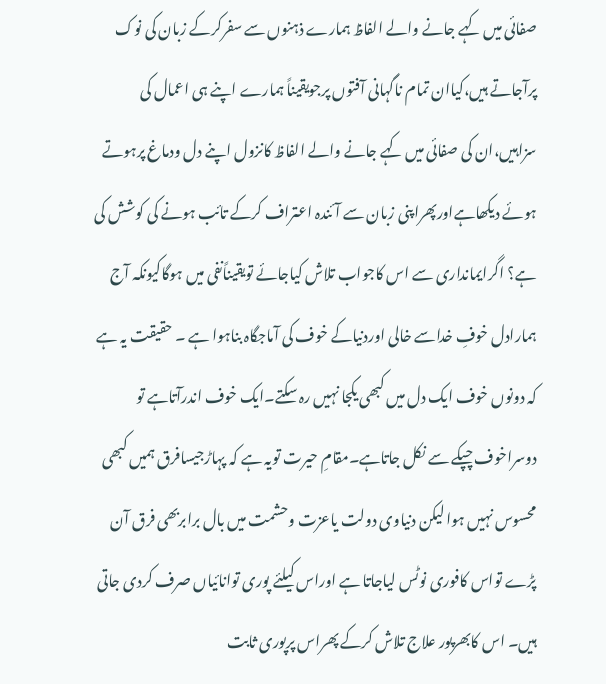صفائی میں کہے جانے والے الفاظ ہمارے ذہنوں سے سفرکرکے زبان کی نوک پرآجاتے ہیں،کیاان تمام ناگہانی آفتوں پرجویقیناً ہمارے اپنے ہی اعمال کی سزاہیں،ان کی صفائی میں کہے جانے والے الفاظ کانزول اپنے دل ودماغ پرہوتے ہوئے دیکھاہےاورپھراپنی زبان سے آئندہ اعتراف کرکے تائب ہونے کی کوشش کی ہے؟ اگرایمانداری سے اس کاجواب تلاش کیاجائے تویقیناًنفی میں ہوگاکیونکہ آج ہمارادل خوفِ خداسے خالی اوردنیاکے خوف کی آماجگاہ بناہوا ہے ۔ حقیقت یہ ہے کہ دونوں خوف ایک دل میں کبھی یکجا نہیں رہ سکتے۔ایک خوف اندرآتاہے تو دوسراخوف چپکے سے نکل جاتاہے۔مقامِ حیرت تویہ ہے کہ پہاڑجیسافرق ہمیں کبھی محسوس نہیں ہوا لیکن دنیاوی دولت یاعزت وحشمت میں بال برابربھی فرق آن پڑے تواس کافوری نوٹس لیاجاتا ہے اوراس کیلئے پوری توانائیاں صرف کردی جاتی ہیں۔ اس کابھرپور علاج تلاش کرکے پھراس پرپوری ثابت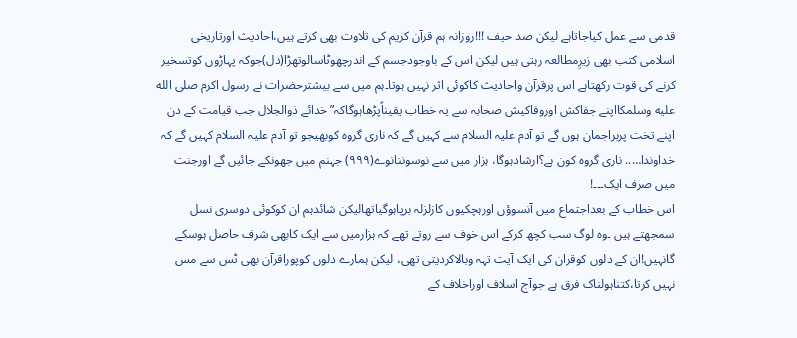قدمی سے عمل کیاجاتاہے لیکن صد حیف !!!روزانہ ہم قرآن کریم کی تلاوت بھی کرتے ہیں،احادیث اورتاریخی اسلامی کتب بھی زیرِمطالعہ رہتی ہیں لیکن اس کے باوجودجسم کے اندرچھوٹاسالوتھڑا(دل)جوکہ پہاڑوں کوتسخیر کرنے کی قوت رکھتاہے اس پرقرآن واحادیث کاکوئی اثر نہیں ہوتا۔ہم میں سے بیشترحضرات نے رسول اکرم صلى الله عليه وسلمکااپنے جفاکش اوروفاکیش صحابہ سے یہ خطاب یقیناًپڑھاہوگاکہ”خدائے ذوالجلال جب قیامت کے دن اپنے تخت پربراجمان ہوں گے تو آدم علیہ السلام سے کہیں گے کہ ناری گروہ کوبھیجو تو آدم علیہ السلام کہیں گے کہ خداوندا….. ناری گروہ کون ہے؟ارشادہوگا، ہزار میں سے نوسوننانوے(٩٩٩) جہنم میں جھونکے جائیں گے اورجنت میں صرف ایک۔۔۔!
اس خطاب کے بعداجتماع میں آنسوؤں اورہچکیوں کازلزلہ برپاہوگیاتھالیکن شائدہم ان کوکوئی دوسری نسل سمجھتے ہیں ۔وہ لوگ سب کچھ کرکے اس خوف سے روتے تھے کہ ہزارمیں سے ایک کابھی شرف حاصل ہوسکے گانہیں!ان کے دلوں کوقران کی ایک آیت تہہ وبالاکردیتی تھی، لیکن ہمارے دلوں کوپوراقرآن بھی ٹس سے مس نہیں کرتا،کتناہولناک فرق ہے جوآج اسلاف اوراخلاف کے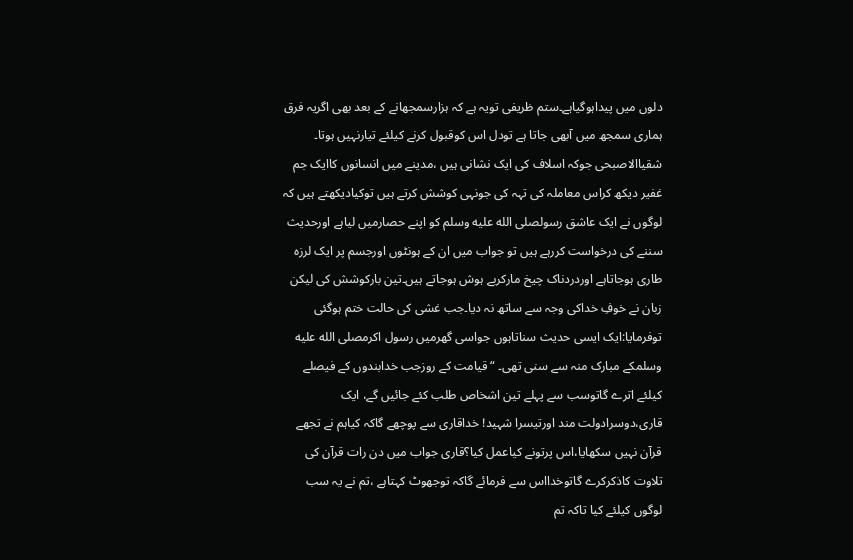دلوں میں پیداہوگیاہے۔ستم ظریفی تویہ ہے کہ ہزارسمجھانے کے بعد بھی اگریہ فرق ہماری سمجھ میں آبھی جاتا ہے تودل اس کوقبول کرنے کیلئے تیارنہیں ہوتا۔
شقیاالاصبحی جوکہ اسلاف کی ایک نشانی ہیں ،مدینے میں انسانوں کاایک جم غفیر دیکھ کراس معاملہ کی تہہ کی جونہی کوشش کرتے ہیں توکیادیکھتے ہیں کہ لوگوں نے ایک عاشق رسولصلى الله عليه وسلم کو اپنے حصارمیں لیاہے اورحدیث سننے کی درخواست کررہے ہیں تو جواب میں ان کے ہونٹوں اورجسم پر ایک لرزہ طاری ہوجاتاہے اوردردناک چیخ مارکربے ہوش ہوجاتے ہیں۔تین بارکوشش کی لیکن زبان نے خوفِ خداکی وجہ سے ساتھ نہ دیا۔جب غشی کی حالت ختم ہوگئی توفرمایا:ایک ایسی حدیث سناتاہوں جواسی گھرمیں رسول اکرمصلى الله عليه وسلمکے مبارک منہ سے سنی تھی۔ “قیامت کے روزجب خدابندوں کے فیصلے کیلئے اترے گاتوسب سے پہلے تین اشخاص طلب کئے جائیں گے، ایک قاری،دوسرادولت مند اورتیسرا شہید! خداقاری سے پوچھے گاکہ کیاہم نے تجھے قرآن نہیں سکھایا،اس پرتونے کیاعمل کیا؟قاری جواب میں دن رات قرآن کی تلاوت کاذکرکرے گاتوخدااس سے فرمائے گاکہ توجھوٹ کہتاہے ،تم نے یہ سب لوگوں کیلئے کیا تاکہ تم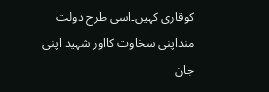کوقاری کہیں۔اسی طرح دولت منداپنی سخاوت کااور شہید اپنی جان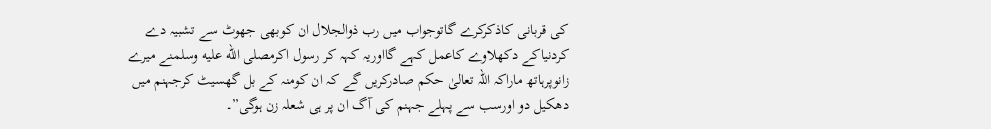کی قربانی کاذکرکرے گاتوجواب میں رب ذوالجلال ان کوبھی جھوٹ سے تشبیہ دے کردنیاکے دکھلاوے کاعمل کہے گااوریہ کہہ کر رسول اکرمصلى الله عليه وسلمنے میرے زانوپرہاتھ ماراکہ اللہ تعالیٰ حکم صادرکریں گے کہ ان کومنہ کے بل گھسیٹ کرجہنم میں دھکیل دو اورسب سے پہلے جہنم کی آگ ان پر ہی شعلہ زن ہوگی”۔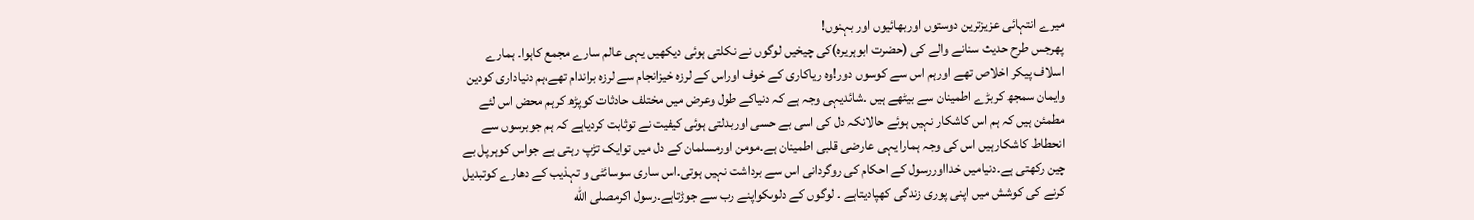میرے انتہائی عزیزترین دوستوں اوربھائیوں اور بہنوں!
پھرجس طرح حدیث سنانے والے کی (حضرت ابوہریرہ)کی چیخیں لوگوں نے نکلتی ہوئی دیکھیں یہی عالم سارے مجمع کاہوا۔ ہمارے اسلاف پیکر اخلاص تھے اورہم اس سے کوسوں دور!وہ ریاکاری کے خوف اوراس کے لرزہ خیزانجام سے لرزہ براندام تھے،ہم دنیاداری کودین وایمان سمجھ کربڑے اطمینان سے بیٹھے ہیں ۔شائدیہی وجہ ہے کہ دنیاکے طول وعرض میں مختلف حادثات کوپڑھ کرہم محض اس لئے مطمئن ہیں کہ ہم اس کاشکار نہیں ہوئے حالانکہ دل کی اسی بے حسی اوربدلتی ہوئی کیفیت نے توثابت کردیاہے کہ ہم جوبرسوں سے انحطاط کاشکارہیں اس کی وجہ ہمارا یہی عارضی قلبی اطمینان ہے۔مومن اورمسلمان کے دل میں توایک تڑپ رہتی ہے جواس کوہرپل بے چین رکھتی ہے۔دنیامیں خدااوررسول کے احکام کی روگردانی اس سے برداشت نہیں ہوتی۔اس ساری سوسائٹی و تہذیب کے دھارے کوتبدیل کرنے کی کوشش میں اپنی پوری زندگی کھپادیتاہے ۔ لوگوں کے دلوںکواپنے رب سے جوڑتاہے۔رسول اکرمصلى الله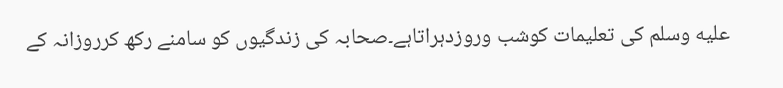عليه وسلم کی تعلیمات کوشب وروزدہراتاہے۔صحابہ کی زندگیوں کو سامنے رکھ کرروزانہ کے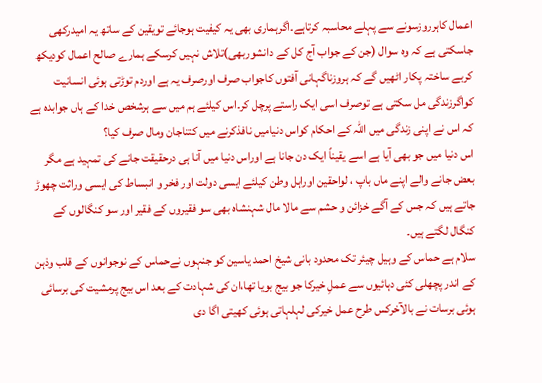اعمال کاہرروزسونے سے پہلے محاسبہ کرتاہے۔اگرہماری بھی یہ کیفیت ہوجائے تویقین کے ساتھ یہ امیدرکھی جاسکتی ہے کہ وہ سوال (جن کے جواب آج کل کے دانشوربھی)تلاش نہیں کرسکے ہمارے صالح اعمال کودیکھ کربے ساختہ پکار اٹھیں گے کہ ہروزناگہانی آفتوں کاجواب صرف اورصرف یہ ہے اوردم توڑتی ہوئی انسانیت کواگرزندگی مل سکتی ہے توصرف اسی ایک راستے پرچل کر۔اس کیلئے ہم میں سے ہرشخص خدا کے ہاں جوابدہ ہے کہ اس نے اپنی زندگی میں اللہ کے احکام کواس دنیامیں نافذکرنے میں کتناجان ومال صرف کیا؟
اس دنیا میں جو بھی آیا ہے اسے یقیناً ایک دن جانا ہے اوراس دنیا میں آنا ہی درحقیقت جانے کی تمہید ہے مگر بعض جانے والے اپنے ماں باپ ، لواحقین اوراہل وطن کیلئے ایسی دولت اور فخر و انبساط کی ایسی وراثت چھوڑ جاتے ہیں کہ جس کے آگے خزائن و حشم سے مالا مال شہنشاہ بھی سو فقیروں کے فقیر اور سو کنگالوں کے کنگال لگتے ہیں۔
سلام ہے حماس کے وہیل چیئر تک محدود بانی شیخ احمد یاسین کو جنہوں نےحماس کے نوجوانوں کے قلب وذہن کے اندر پچھلی کئی دہائیوں سے عملِ خیرکا جو بیج بویا تھا،ان کی شہادت کے بعد اس بیج پرمشیت کی برسائی ہوئی برسات نے بالآخرکس طرح عمل خیرکی لہلہاتی ہوئی کھیتی اگا دی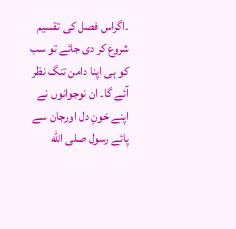۔اگراس فصل کی تقسیم شروع کر دی جائے تو سب کو ہی اپنا دامن تنگ نظر آئے گا۔ ان نوجوانوں نے اپنے خونِ دل اورجان سے پائے رسول صلى الله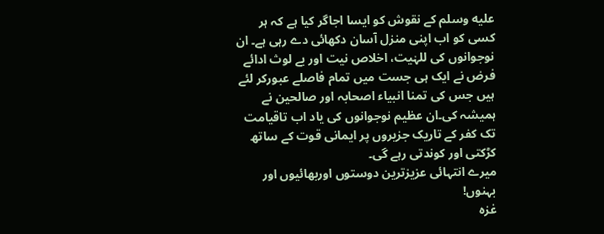عليه وسلم کے نقوش کو ایسا اجاگر کیا ہے کہ ہر کسی کو اب اپنی منزل آسان دکھائی دے رہی ہے۔ ان نوجوانوں کی للہٰیت، اخلاص نیت اور بے لوث ادائے فرض نے ایک ہی جست میں تمام فاصلے عبورکر لئے ہیں جس کی تمنا انبیاء اصحابہ اور صالحین نے ہمیشہ کی۔ان عظیم نوجوانوں کی یاد اب تاقیامت تک کفر کے تاریک جزیروں پر ایمانی قوت کے ساتھ کڑکتی اور کوندتی رہے گی۔
میرے انتہائی عزیزترین دوستوں اوربھائیوں اور بہنوں!
غزہ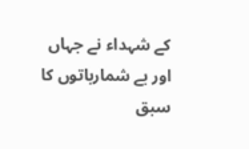کے شہداء نے جہاں اور بے شمارباتوں کا سبق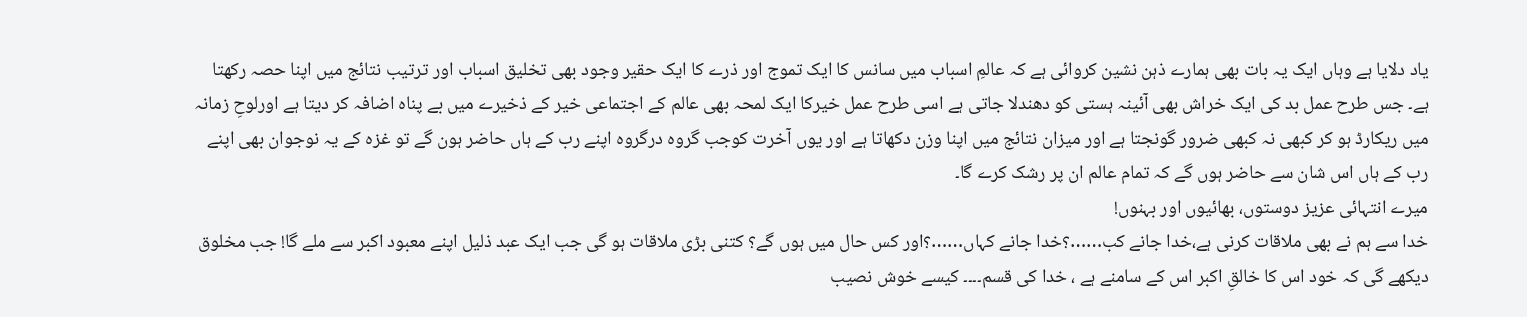یاد دلایا ہے وہاں ایک یہ بات بھی ہمارے ذہن نشین کروائی ہے کہ عالمِ اسباب میں سانس کا ایک تموج اور ذرے کا ایک حقیر وجود بھی تخلیق اسباب اور ترتیب نتائج میں اپنا حصہ رکھتا ہے۔ جس طرح عمل بد کی ایک خراش بھی آئینہ ہستی کو دھندلا جاتی ہے اسی طرح عمل خیرکا ایک لمحہ بھی عالم کے اجتماعی خیر کے ذخیرے میں بے پناہ اضافہ کر دیتا ہے اورلوحِ زمانہ میں ریکارڈ ہو کر کبھی نہ کبھی ضرور گونجتا ہے اور میزان نتائج میں اپنا وزن دکھاتا ہے اور یوں آخرت کوجب گروہ درگروہ اپنے رب کے ہاں حاضر ہون گے تو غزہ کے یہ نوجوان بھی اپنے رب کے ہاں اس شان سے حاضر ہوں گے کہ تمام عالم ان پر رشک کرے گا۔
میرے انتہائی عزیز دوستوں، بھائیوں اور بہنوں!
خدا سے ہم نے بھی ملاقات کرنی ہے،خدا جانے کب……؟خدا جانے کہاں……؟اور کس حال میں ہوں گے؟ کتنی بڑی ملاقات ہو گی جب ایک عبد ذلیل اپنے معبود اکبر سے ملے گا! جب مخلوق دیکھے گی کہ خود اس کا خالقِ اکبر اس کے سامنے ہے ، خدا کی قسم۔۔۔۔ کیسے خوش نصیب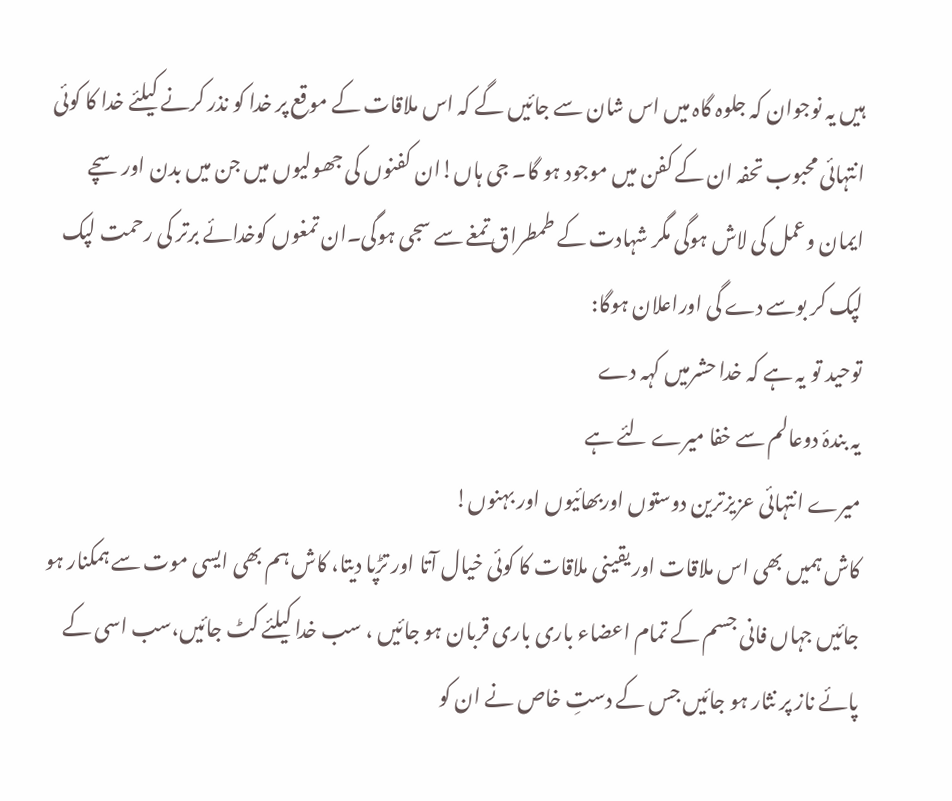ہیں یہ نوجوان کہ جلوہ گاہ میں اس شان سے جائیں گے کہ اس ملاقات کے موقع پر خدا کو نذر کرنے کیلئے خدا کا کوئی انتہائی محبوب تحفہ ان کے کفن میں موجود ہو گا۔ جی ہاں!ان کفنوں کی جھولیوں میں جن میں بدن اورسچے ایمان وعمل کی لاش ہوگی مگر شہادت کے طمطراق تمغے سے سجی ہوگی۔ان تمغوں کوخدائے برتر کی رحمت لپک لپک کر بوسے دے گی اوراعلان ہوگا:
توحید تو یہ ہے کہ خدا حشرمیں کہہ دے
یہ بندۂ دوعالم سے خفا میرے لئے ہے
میرے انتہائی عزیزترین دوستوں اوربھائیوں اور بہنوں!
کاش ہمیں بھی اس ملاقات اور یقینی ملاقات کا کوئی خیال آتا اور تڑپا دیتا، کاش ہم بھی ایسی موت سے ہمکنار ہو جائیں جہاں فانی جسم کے تمام اعضاء باری باری قربان ہو جائیں ، سب خدا کیلئے کٹ جائیں،سب اسی کے پائے ناز پر نثار ہو جائیں جس کے دستِ خاص نے ان کو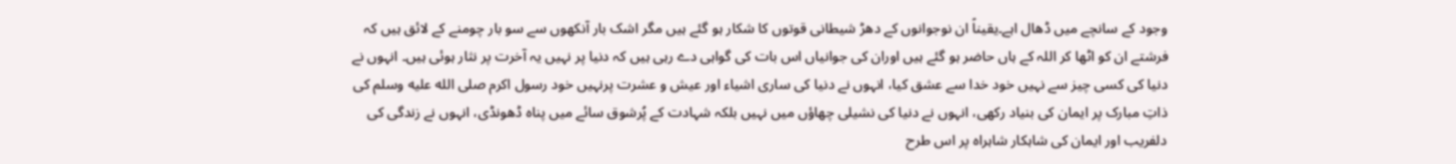وجود کے سانچے میں ڈھال اہے۔یقیناً ان نوجوانوں کے دھڑ شیطانی قوتوں کا شکار ہو گئے ہیں مگر اشک بار آنکھوں سے سو بار چومنے کے لائق ہیں کہ فرشتے ان کو اٹھا کر اللہ کے ہاں حاضر ہو گئے ہیں اوران کی جوانیاں اس بات کی گواہی دے رہی ہیں کہ دنیا پر نہیں یہ آخرت پر نثار ہوئی ہیں۔ انہوں نے دنیا کی کسی چیز سے نہیں خود خدا سے عشق کیا، انہوں نے دنیا کی ساری اشیاء اور عیش و عشرت پرنہیں خود رسول اکرم صلى الله عليه وسلم کی ذاتِ مبارک پر ایمان کی بنیاد رکھی، انہوں نے دنیا کی نشیلی چھاؤں میں نہیں بلکہ شہادت کے پُرشوق سائے میں پناہ ڈھونڈی، انہوں نے زندگی کی دلفریب اور ایمان کی شاہکار شاہراہ پر اس طرح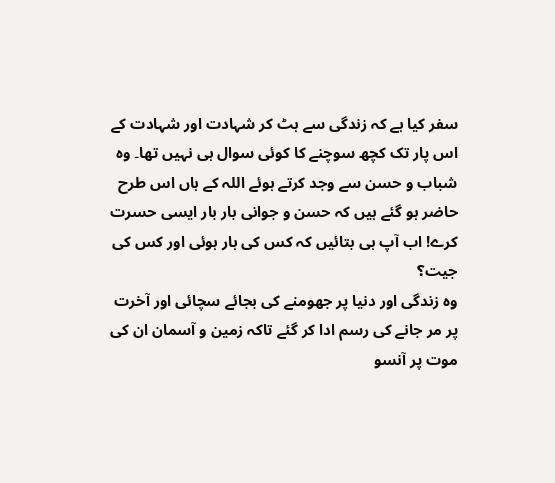سفر کیا ہے کہ زندگی سے ہٹ کر شہادت اور شہادت کے اس پار تک کچھ سوچنے کا کوئی سوال ہی نہیں تھا۔ وہ شباب و حسن سے وجد کرتے ہوئے اللہ کے ہاں اس طرح حاضر ہو گئے ہیں کہ حسن و جوانی بار بار ایسی حسرت کرے! اب آپ ہی بتائیں کہ کس کی ہار ہوئی اور کس کی جیت؟
وہ زندگی اور دنیا پر جھومنے کی بجائے سچائی اور آخرت پر مر جانے کی رسم ادا کر گئے تاکہ زمین و آسمان ان کی موت پر آنسو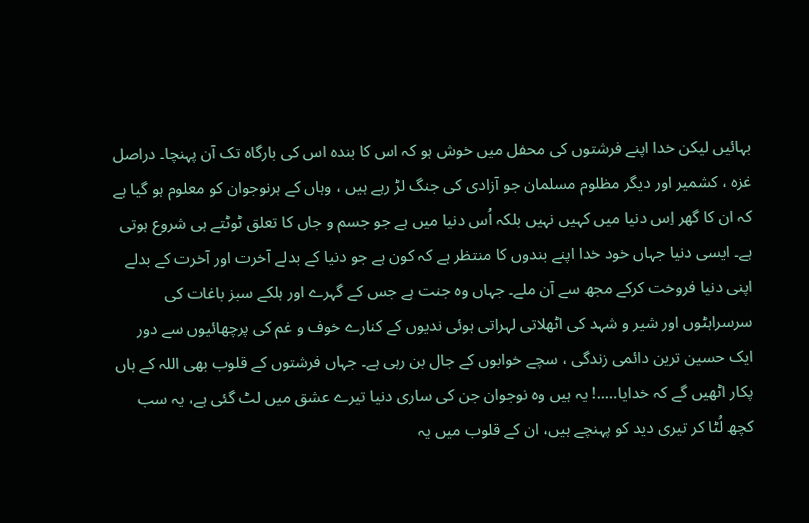بہائیں لیکن خدا اپنے فرشتوں کی محفل میں خوش ہو کہ اس کا بندہ اس کی بارگاہ تک آن پہنچا۔ دراصل غزہ ، کشمیر اور دیگر مظلوم مسلمان جو آزادی کی جنگ لڑ رہے ہیں ، وہاں کے ہرنوجوان کو معلوم ہو گیا ہے کہ ان کا گھر اِس دنیا میں کہیں نہیں بلکہ اُس دنیا میں ہے جو جسم و جاں کا تعلق ٹوٹتے ہی شروع ہوتی ہے۔ ایسی دنیا جہاں خود خدا اپنے بندوں کا منتظر ہے کہ کون ہے جو دنیا کے بدلے آخرت اور آخرت کے بدلے اپنی دنیا فروخت کرکے مجھ سے آن ملے۔ جہاں وہ جنت ہے جس کے گہرے اور ہلکے سبز باغات کی سرسراہٹوں اور شیر و شہد کی اٹھلاتی لہراتی ہوئی ندیوں کے کنارے خوف و غم کی پرچھائیوں سے دور ایک حسین ترین دائمی زندگی ، سچے خوابوں کے جال بن رہی ہے۔ جہاں فرشتوں کے قلوب بھی اللہ کے ہاں پکار اٹھیں گے کہ خدایا…..! یہ ہیں وہ نوجوان جن کی ساری دنیا تیرے عشق میں لٹ گئی ہے، یہ سب کچھ لُٹا کر تیری دید کو پہنچے ہیں، ان کے قلوب میں یہ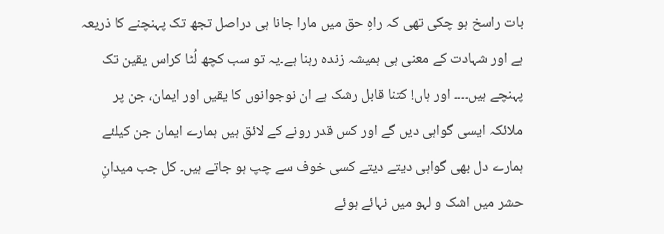بات راسخ ہو چکی تھی کہ راہِ حق میں مارا جانا ہی دراصل تجھ تک پہنچنے کا ذریعہ ہے اور شہادت کے معنی ہی ہمیشہ زندہ رہنا ہے۔یہ تو سب کچھ لُٹا کراس یقین تک پہنچے ہیں۔۔۔۔ اور ہاں! کتنا قابل رشک ہے ان نوجوانوں کا یقیں اور ایمان، جن پر ملائکہ ایسی گواہی دیں گے اور کس قدر رونے کے لائق ہیں ہمارے ایمان جن کیلئے ہمارے دل بھی گواہی دیتے دیتے کسی خوف سے چپ ہو جاتے ہیں۔ کل جب میدانِ حشر میں اشک و لہو میں نہائے ہوئے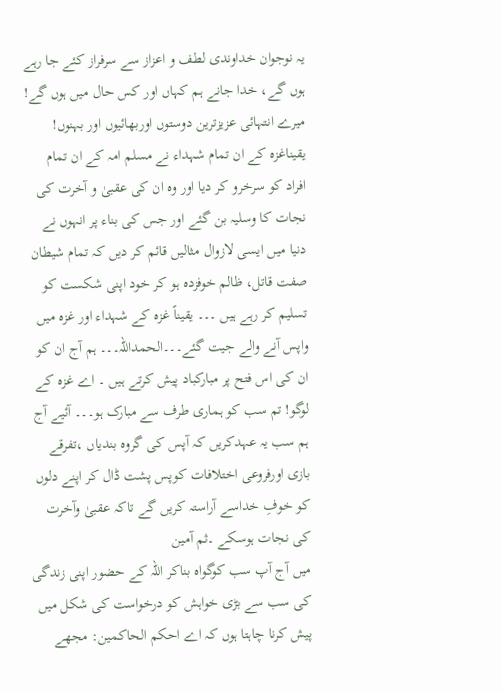یہ نوجوان خداوندی لطف و اعزاز سے سرفراز کئے جا رہے ہوں گے، خدا جانے ہم کہاں اور کس حال میں ہوں گے!
میرے انتہائی عزیزترین دوستوں اوربھائیوں اور بہنوں!
یقیناغزہ کے ان تمام شہداء نے مسلم امہ کے ان تمام افراد کو سرخرو کر دیا اور وہ ان کی عقبیٰ و آخرت کی نجات کا وسلیہ بن گئے اور جس کی بناء پر انہوں نے دنیا میں ایسی لازوال مثالیں قائم کر دیں کہ تمام شیطان صفت قاتل، ظالم خوفزدہ ہو کر خود اپنی شکست کو تسلیم کر رہے ہیں ۔۔۔ یقیناً غزہ کے شہداء اور غزہ میں واپس آنے والے جیت گئے۔۔۔الحمداللہ۔۔۔ ہم آج ان کو ان کی اس فتح پر مبارکباد پیش کرتے ہیں ۔ اے غزہ کے لوگو! تم سب کو ہماری طرف سے مبارک ہو۔۔۔ آئیے آج ہم سب یہ عہدکریں کہ آپس کی گروہ بندیاں ،تفرقے بازی اورفروعی اختلافات کوپس پشت ڈال کر اپنے دلوں کو خوفِ خداسے آراستہ کریں گے تاکہ عقبیٰ وآخرت کی نجات ہوسکے ۔ثم آمین
میں آج آپ سب کوگواہ بناکر اللہ کے حضور اپنی زندگی کی سب سے بڑی خواہش کو درخواست کی شکل میں پیش کرنا چاہتا ہوں کہ اے احکم الحاکمین: مجھے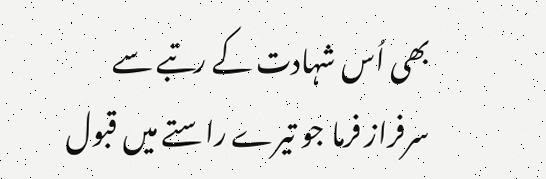بھی اُس شہادت کے رتبے سے سرفراز فرما جو تیرے راستے میں قبول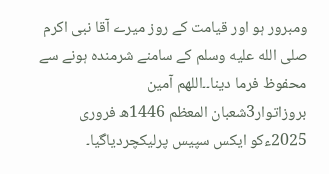ومبرور ہو اور قیامت کے روز میرے آقا نبی اکرم صلى الله عليه وسلم کے سامنے شرمندہ ہونے سے محفوظ فرما دینا۔۔اللھم آمین
بروزاتوار3شعبان المعظم 1446ھ فروری 2025ءکو ایکس سپیس پرلیکچردیاگیا۔